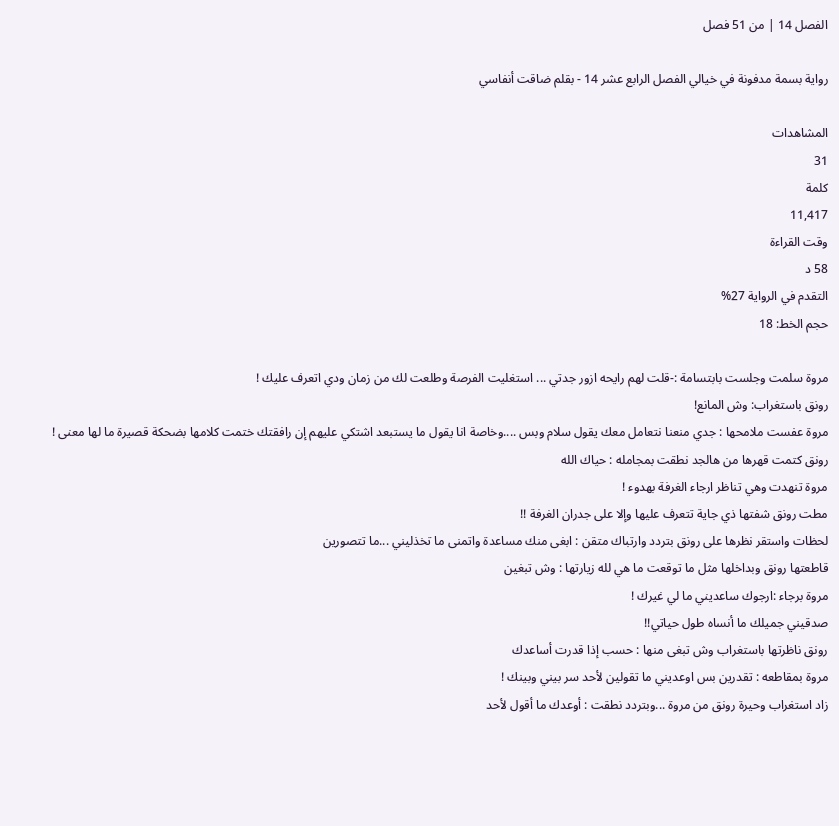الفصل 14 | من 51 فصل

رواية بسمة مدفونة في خيالي الفصل الرابع عشر 14 - بقلم ضاقت أنفاسي

المشاهدات
31
كلمة
11,417
وقت القراءة
58 د
التقدم في الرواية 27%
حجم الخط: 18

مروة سلمت وجلست بابتسامة :-قلت لهم رايحه ازور جدتي ... استغليت الفرصة وطلعت لك من زمان ودي اتعرف عليك !
رونق باستغراب: وش المانع!
مروة عفست ملامحها : جدي منعنا نتعامل معك يقول سلام وبس ....وخاصة انا يقول ما يستبعد اشتكي عليهم إن رافقتك ختمت كلامها بضحكة قصيرة ما لها معنى !
رونق كتمت قهرها من هالجد نطقت بمجامله : حياك الله
مروة تنهدت وهي تناظر ارجاء الغرفة بهدوء !
مطت رونق شفتها ذي جاية تتعرف عليها وإلا على جدران الغرفة !!
لحظات واستقر نظرها على رونق بتردد وارتباك متقن : ابغى منك مساعدة واتمنى ما تخذليني ...ما تتصورين
قاطعتها رونق وبداخلها مثل ما توقعت ما هي لله زيارتها : وش تبغين
مروة برجاء :ارجوك ساعديني ما لي غيرك !
صدقيني جميلك ما أنساه طول حياتي!!
رونق ناظرتها باستغراب وش تبغى منها : حسب إذا قدرت أساعدك
مروة بمقاطعه : تقدرين بس اوعديني ما تقولين لأحد سر بيني وبينك !
زاد استغراب وحيرة رونق من مروة ...وبتردد نطقت : أوعدك ما أقول لأحد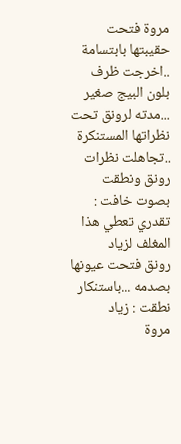مروة فتحت حقيبتها بابتسامة ..اخرجت ظرف بلون البيج صغير ...مدته لرونق تحت نظراتها المستنكرة ..تجاهلت نظرات رونق ونطقت بصوت خافت : تقدري تعطي هذا المغلف لزياد
رونق فتحت عيونها بصدمه ...باستنكار نطقت : زياد
مروة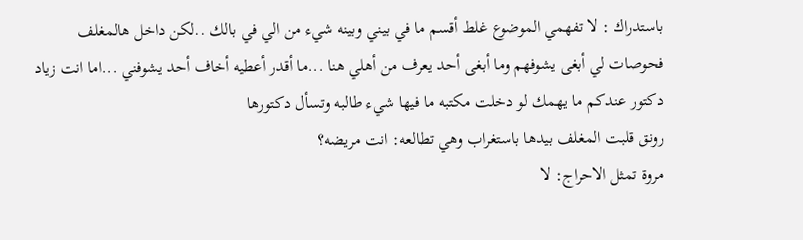باستدراك : لا تفهمي الموضوع غلط أقسم ما في بيني وبينه شيء من الي في بالك ..لكن داخل هالمغلف فحوصات لي أبغى يشوفهم وما أبغى أحد يعرف من أهلي هنا ...ما أقدر أعطيه أخاف أحد يشوفني ...اما انت زياد دكتور عندكم ما يهمك لو دخلت مكتبه ما فيها شيء طالبه وتسأل دكتورها
رونق قلبت المغلف بيدها باستغراب وهي تطالعه: انت مريضه؟
مروة تمثل الاحراج: لا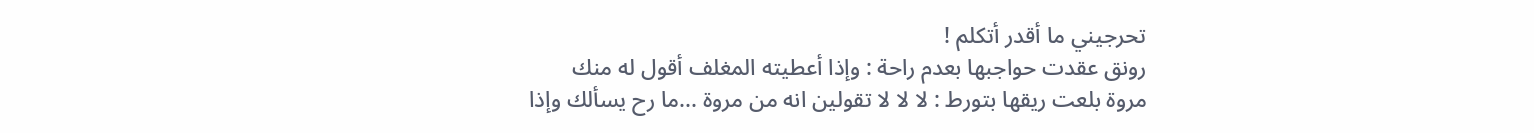تحرجيني ما أقدر أتكلم !
رونق عقدت حواجبها بعدم راحة : وإذا أعطيته المغلف أقول له منك
مروة بلعت ريقها بتورط : لا لا لا تقولين انه من مروة ...ما رح يسألك وإذا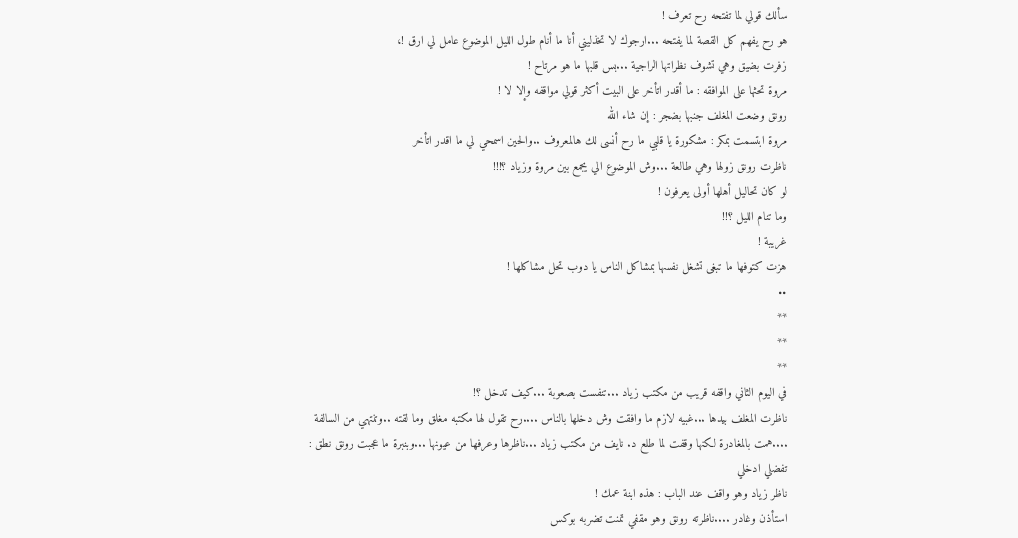سألك قولي لما تفتحه رح تعرف !
هو رح يفهم كل القصة لما يفتحه ...ارجوك لا تخذليني أنا ما أنام طول الليل الموضوع عامل لي ارق !،
زفرت بضيق وهي تشوف نظراتها الراجية ...بس قلبها ما هو مرتاح !
مروة تحثها على الموافقه : ما أقدر اتأخر على البيت أكثر قولي مواقفه وإلا لا !
رونق وضعت المغلف جنبها بضجر : إن شاء الله
مروة ابتسمت بمكر : مشكورة يا قلبي ما رح أنسى لك هالمعروف ..والحين اسمحي لي ما اقدر اتأخر
ناظرت رونق زولها وهي طالعة ...وش الموضوع الي يجمع بين مروة وزياد ؟!!!
لو كان تحاليل أهلها أولى يعرفون !
وما تنام الليل ؟!!
غريبة !
هزت كتوفها ما تبغى تشغل نفسها بمشاكل الناس يا دوب تحل مشاكلها !
••
**
**
**
في اليوم الثاني واقفه قريب من مكتب زياد ...تنفست بصعوبة ...كيف تدخل ؟!
ناظرت المغلف بيدها ...غبيه لازم ما وافقت وش دخلها بالناس ....رح تقول لها مكتبه مغلق وما لقته ..وتنتهي من السالفة ....همت بالمغادرة لكنها وقفت لما طلع د. نايف من مكتب زياد ...ناظرها وعرفها من عيونها ...وبنبرة ما عجبت رونق نطق : تفضلي ادخلي
ناظر زياد وهو واقف عند الباب : هذه ابنة عمك !
استأذن وغادر ....ناظرته رونق وهو مقفي تمنت تضربه بوكس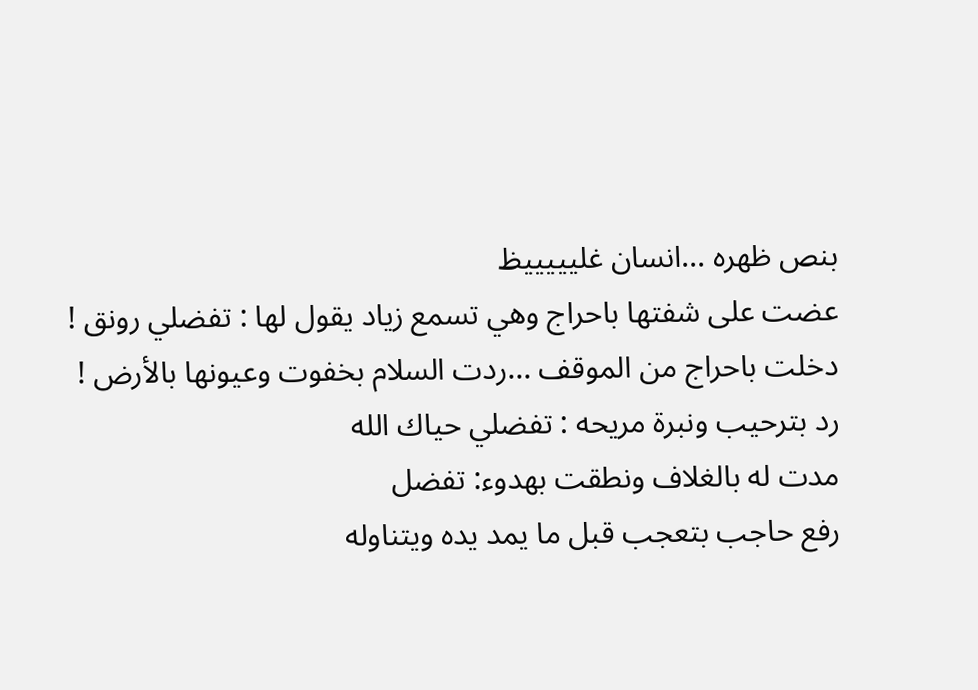بنص ظهره ...انسان غليييييظ
عضت على شفتها باحراج وهي تسمع زياد يقول لها : تفضلي رونق !
دخلت باحراج من الموقف ...ردت السلام بخفوت وعيونها بالأرض !
رد بترحيب ونبرة مريحه : تفضلي حياك الله
مدت له بالغلاف ونطقت بهدوء: تفضل
رفع حاجب بتعجب قبل ما يمد يده ويتناوله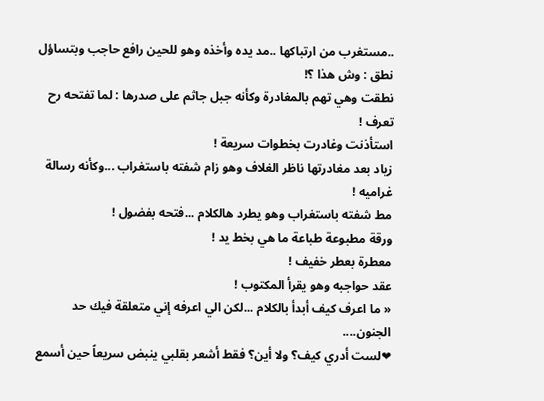..مستغرب من ارتباكها ..مد يده وأخذه وهو للحين رافع حاجب وبتساؤل نطق : وش هذا ؟!
نطقت وهي تهم بالمغادرة وكأنه جبل جاثم على صدرها : لما تفتحه رح تعرف !
استأذنت وغادرت بخطوات سريعة !
زياد بعد مغادرتها ناظر الغلاف وهو زام شفته باستغراب ...وكأنه رسالة غراميه !
مط شفته باستغراب وهو يطرد هالكلام ...فتحه بفضول !
ورقة مطبوعة طباعة ما هي بخط يد !
معطرة بعطر خفيف !
عقد حواجبه وهو يقرأ المكتوب !
« ما اعرف كيف أبدأ بالكلام ...لكن الي اعرفه إني متعلقة فيك حد الجنون....
❤لست أدري كيف؟ ولا أين؟ فقط أشعر بقلبي ينبض سريعاً حين أسمع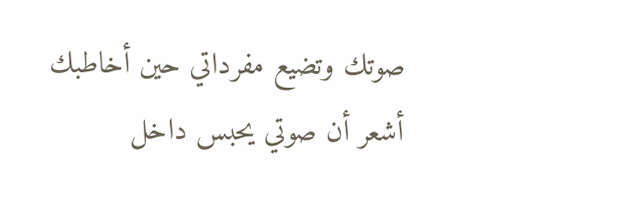صوتك وتضيع مفرداتي حين أخاطبك أشعر أن صوتي يحبس داخل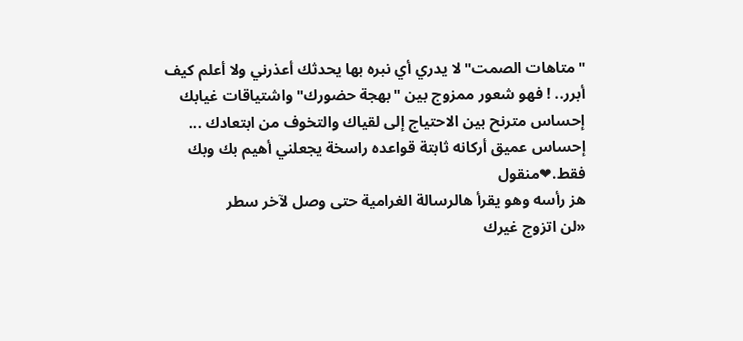"متاهات الصمت" لا يدري أي نبره بها يحدثك أعذرني ولا أعلم كيف أبرر.. ! فهو شعور ممزوج بين "بهجة حضورك" واشتياقات غيابك إحساس مترنح بين الاحتياج إلى لقياك والتخوف من ابتعادك ... إحساس عميق أركانه ثابتة قواعده راسخة يجعلني أهيم بك وبك فقط.❤منقول
هز رأسه وهو يقرأ هالرسالة الغرامية حتى وصل لآخر سطر
«لن اتزوج غيرك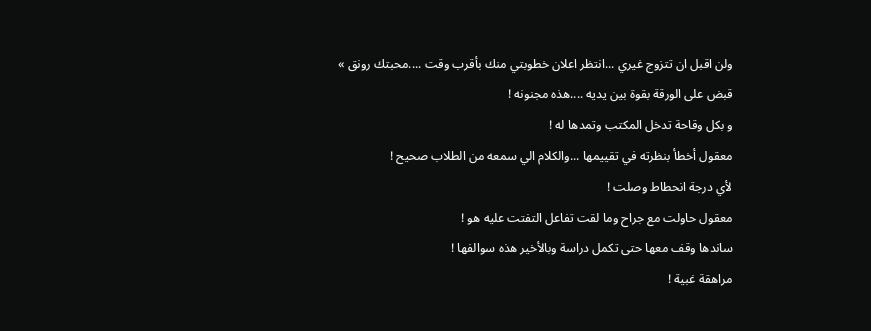ولن اقبل ان تتزوج غيري ...انتظر اعلان خطوبتي منك بأقرب وقت ....محبتك رونق »
قبض على الورقة بقوة بين يديه ....هذه مجنونه !
و بكل وقاحة تدخل المكتب وتمدها له !
معقول أخطأ بنظرته في تقييمها ...والكلام الي سمعه من الطلاب صحيح !
لأي درجة انحطاط وصلت !
معقول حاولت مع جراح وما لقت تفاعل التفتت عليه هو !
ساندها وقف معها حتى تكمل دراسة وبالأخير هذه سوالفها !
مراهقة غبية !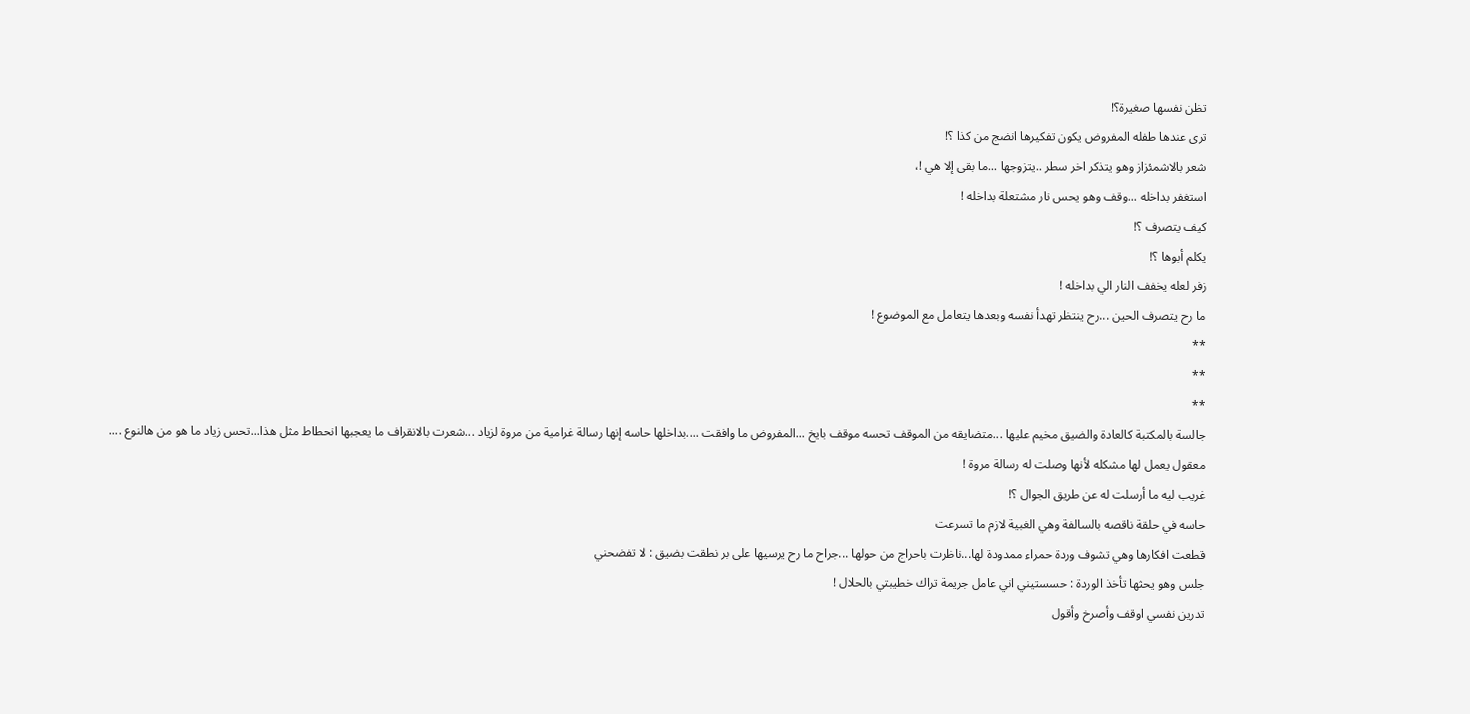تظن نفسها صغيرة؟!
ترى عندها طفله المفروض يكون تفكيرها انضج من كذا ؟!
شعر بالاشمئزاز وهو يتذكر اخر سطر ..يتزوجها ...ما بقى إلا هي !،
استغفر بداخله ...وقف وهو يحس نار مشتعلة بداخله !
كيف يتصرف ؟!
يكلم أبوها ؟!
زفر لعله يخفف النار الي بداخله !
ما رح يتصرف الحين ...رح ينتظر تهدأ نفسه وبعدها يتعامل مع الموضوع !
**
**
**
جالسة بالمكتبة كالعادة والضيق مخيم عليها ...متضايقه من الموقف تحسه موقف بايخ ...المفروض ما وافقت ....بداخلها حاسه إنها رسالة غرامية من مروة لزياد ...شعرت بالانقراف ما يعجبها انحطاط مثل هذا...تحس زياد ما هو من هالنوع ....
معقول يعمل لها مشكله لأنها وصلت له رسالة مروة !
غريب ليه ما أرسلت له عن طريق الجوال ؟!
حاسه في حلقة ناقصه بالسالفة وهي الغبية لازم ما تسرعت
قطعت افكارها وهي تشوف وردة حمراء ممدودة لها...ناظرت باحراج من حولها ...جراح ما رح يرسيها على بر نطقت بضيق : لا تفضحني
جلس وهو يحثها تأخذ الوردة : حسستيني اني عامل جريمة تراك خطيبتي بالحلال !
تدرين نفسي اوقف وأصرخ وأقول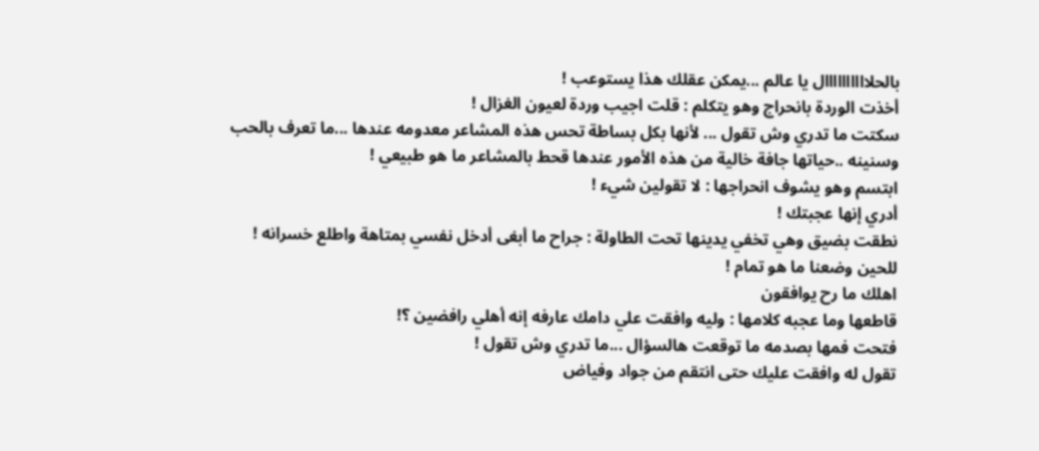بالحلاااااااااال يا عالم ...يمكن عقلك هذا يستوعب !
أخذت الوردة بانحراج وهو يتكلم : قلت اجيب وردة لعيون الغزال !
سكتت ما تدري وش تقول ... لأنها بكل بساطة تحس هذه المشاعر معدومه عندها ...ما تعرف بالحب وسنينه ..حياتها جافة خالية من هذه الأمور عندها قحط بالمشاعر ما هو طبيعي !
ابتسم وهو يشوف انحراجها : لا تقولين شيء !
أدري إنها عجبتك !
نطقت بضيق وهي تخفي يدينها تحت الطاولة : جراح ما أبغى أدخل نفسي بمتاهة واطلع خسرانه !
للحين وضعنا ما هو تمام !
اهلك ما رح يوافقون
قاطعها وما عجبه كلامها : وليه وافقت علي دامك عارفه إنه أهلي رافضين ؟!
فتحت فمها بصدمه ما توقعت هالسؤال ...ما تدري وش تقول !
تقول له وافقت عليك حتى انتقم من جواد وفياض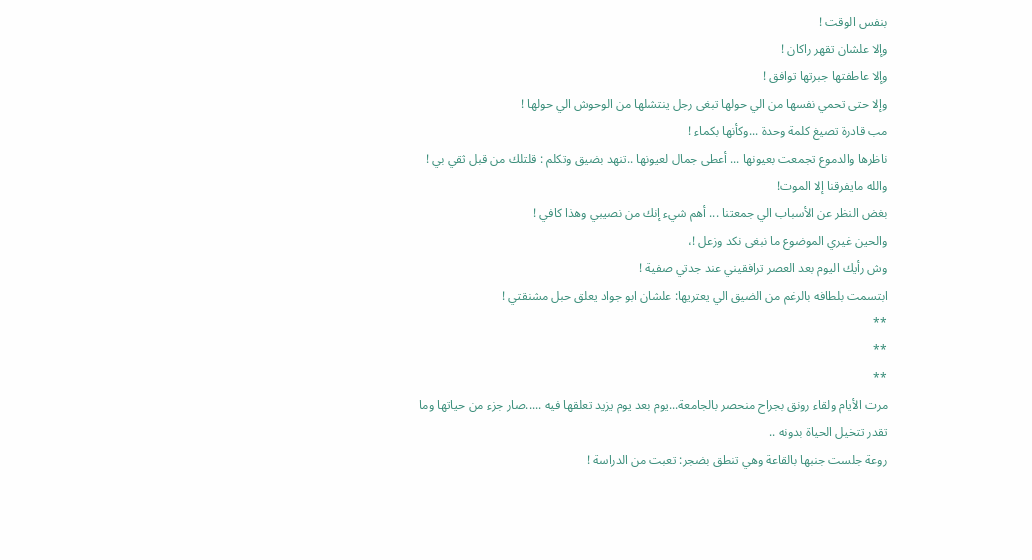بنفس الوقت !
وإلا علشان تقهر راكان !
وإلا عاطفتها جبرتها توافق !
وإلا حتى تحمي نفسها من الي حولها تبغى رجل ينتشلها من الوحوش الي حولها !
مب قادرة تصيغ كلمة وحدة ...وكأنها بكماء !
ناظرها والدموع تجمعت بعيونها ... أعطى جمال لعيونها ..تنهد بضيق وتكلم : قلتلك من قبل ثقي بي !
والله مايفرقنا إلا الموت!
بغض النظر عن الأسباب الي جمعتنا ... أهم شيء إنك من نصيبي وهذا كافي !
والحين غيري الموضوع ما نبغى نكد وزعل !،
وش رأيك اليوم بعد العصر ترافقيني عند جدتي صفية !
ابتسمت بلطافه بالرغم من الضيق الي يعتريها: علشان ابو جواد يعلق حبل مشنقتي !
**
**
**
مرت الأيام ولقاء رونق بجراح منحصر بالجامعة...يوم بعد يوم يزيد تعلقها فيه .....صار جزء من حياتها وما تقدر تتخيل الحياة بدونه ..
روعة جلست جنبها بالقاعة وهي تنطق بضجر: تعبت من الدراسة !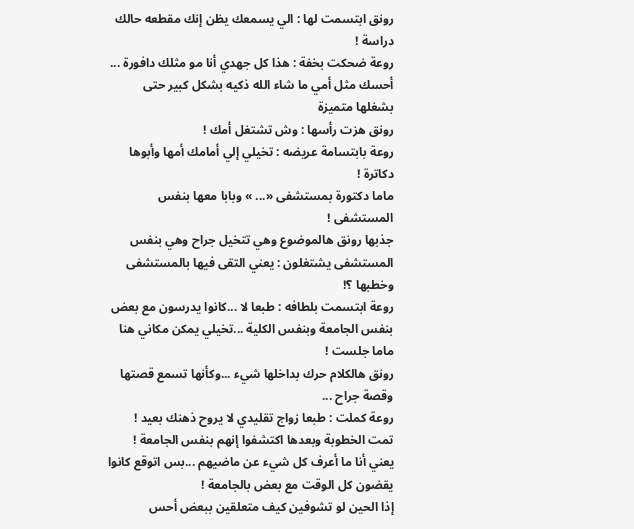رونق ابتسمت لها : الي يسمعك يظن إنك مقطعه حالك دراسة !
روعة ضحكت بخفة : هذا كل جهدي أنا مو مثلك دافورة ... أحسك مثل أمي ما شاء الله ذكيه بشكل كبير حتى بشغلها متميزة
رونق هزت رأسها : وش تشتغل أمك !
روعة بابتسامة عريضه : تخيلي إلي أمامك أمها وأبوها دكاترة !
ماما دكتورة بمستشفى «... » وبابا معها بنفس المستشفى !
جذبها رونق هالموضوع وهي تتخيل جراح وهي بنفس المستشفى يشتغلون : يعني التقى فيها بالمستشفى وخطبها ؟!
روعة ابتسمت بلطافه : طبعا لا ...كانوا يدرسون مع بعض بنفس الجامعة وبنفس الكلية ...تخيلي يمكن مكاني هنا ماما جلست !
رونق هالكلام حرك بداخلها شيء ...وكأنها تسمع قصتها وقصة جراح ...
روعة كملت : طبعا زواج تقليدي لا يروح ذهنك بعيد !
تمت الخطوبة وبعدها اكتشفوا إنهم بنفس الجامعة !
يعني أنا ما أعرف كل شيء عن ماضيهم ...بس اتوقع كانوا يقضون كل الوقت مع بعض بالجامعة !
إذا الحين لو تشوفين كيف متعلقين ببعض أحس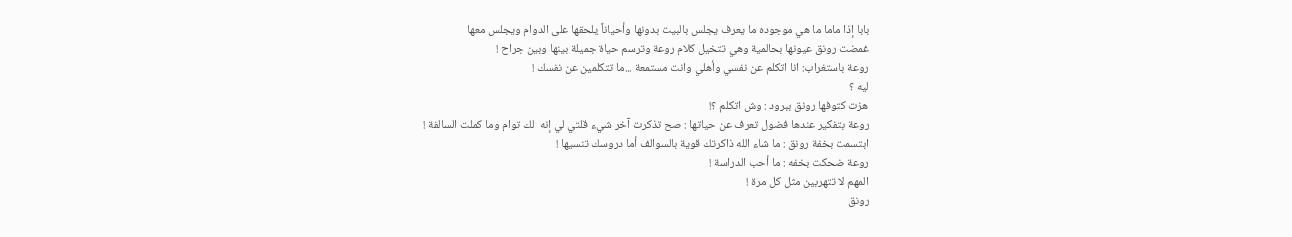بابا إذا ماما ما هي موجوده ما يعرف يجلس بالبيت بدونها وأحياناً يلحقها على الدوام ويجلس معها
غمضت رونق عيونها بحالمية وهي تتخيل كلام روعة وترسم حياة جميلة بينها وبين جراح !
روعة باستغراب: انا اتكلم عن نفسي وأهلي وانت مستمعة ...ما تتكلمين عن نفسك !
ليه ؟
هزت كتوفها رونق ببرود : وش اتكلم ؟!
روعة بتفكير عندها فضول تعرف عن حياتها : صح تذكرت آخر شيء قلتي لي إنه  لك توام وما كملت السالفة !
ابتسمت بخفة رونق : ما شاء الله ذاكرتك قوية بالسوالف أما دروسك تنسيها !
روعة ضحكت بخفه : ما أحب الدراسة !
المهم لا تتهربين مثل كل مرة !
رونق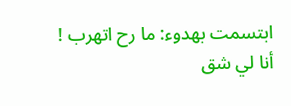ابتسمت بهدوء: ما رح اتهرب !
أنا لي شق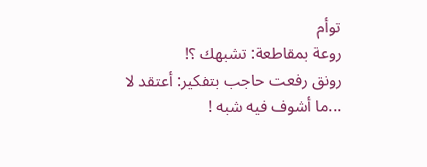توأم
روعة بمقاطعة: تشبهك ؟!
رونق رفعت حاجب بتفكير: أعتقد لا ...ما أشوف فيه شبه !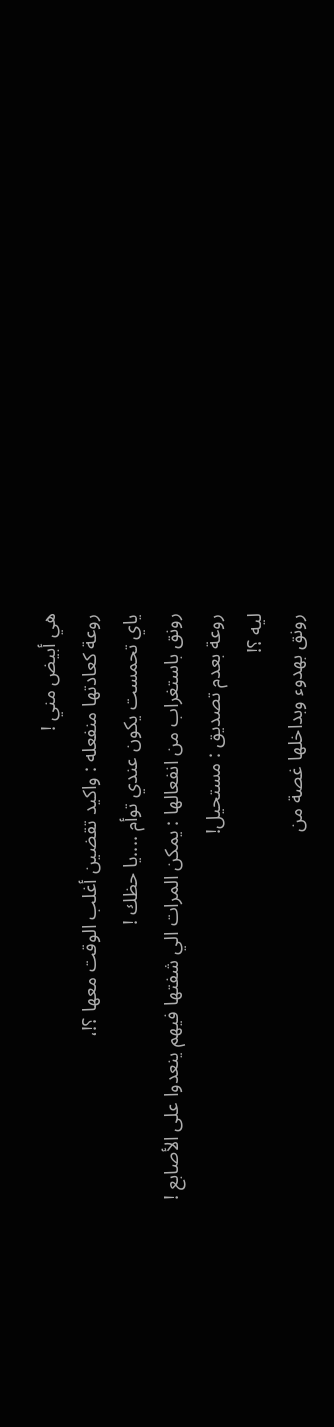هي أبيض مني !
روعة كعادتها منفعله : واكيد تقضين أغلب الوقت معها ؟!،
ياي تحمست يكون عندي توأم ....يا حظك !
رونق باستغراب من انفعالها : يمكن المرات الي شفتها فيهم ينعدوا على الأصابع !
روعة بعدم تصديق : مستحيل!
ليه ؟!
رونق بهدوء وبداخلها غصة من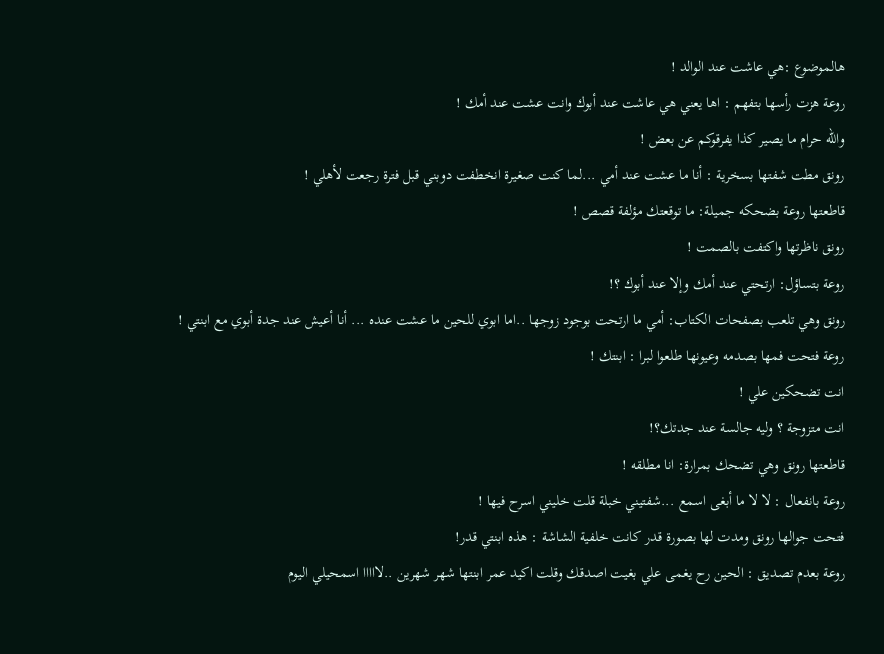هالموضوع :هي عاشت عند الوالد !
روعة هزت رأسها بتفهم : اها يعني هي عاشت عند أبوك وانت عشت عند أمك !
والله حرام ما يصير كذا يفرقوكم عن بعض !
رونق مطت شفتها بسخرية : أنا ما عشت عند أمي ...لما كنت صغيرة انخطفت دوبني قبل فترة رجعت لأهلي !
قاطعتها روعة بضحكه جميلة: ما توقعتك مؤلفة قصص !
رونق ناظرتها واكتفت بالصمت !
روعة بتساؤل: ارتحتي عند أمك وإلا عند أبوك ؟!
رونق وهي تلعب بصفحات الكتاب: أمي ما ارتحت بوجود زوجها ..اما ابوي للحين ما عشت عنده ... أنا أعيش عند جدة أبوي مع ابنتي !
روعة فتحت فمها بصدمه وعيونها طلعوا لبرا : ابنتك !
انت تضحكين علي !
انت متزوجة ؟ وليه جالسة عند جدتك؟!
قاطعتها رونق وهي تضحك بمرارة: انا مطلقه !
روعة بانفعال : لا لا ما أبغى اسمع ...شفتيني خبلة قلت خليني اسرح فيها !
فتحت جوالها رونق ومدت لها بصورة قدر كانت خلفية الشاشة : هذه ابنتي قدر!
روعة بعدم تصديق : الحين رح يغمى علي بغيت اصدقك وقلت اكيد عمر ابنتها شهر شهرين ..لااااا اسمحيلي اليوم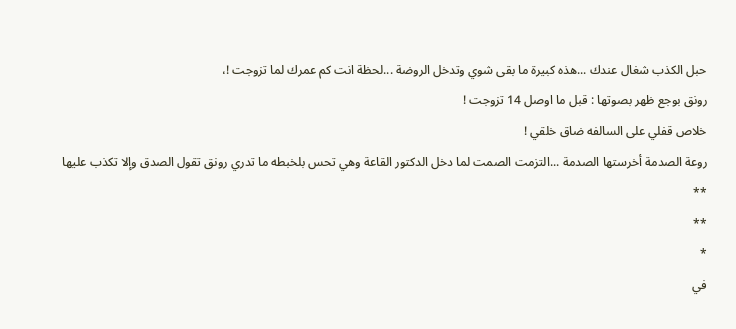حبل الكذب شغال عندك ...هذه كبيرة ما بقى شوي وتدخل الروضة ...لحظة انت كم عمرك لما تزوجت !،
رونق بوجع ظهر بصوتها : قبل ما اوصل 14 تزوجت !
خلاص قفلي على السالفه ضاق خلقي !
روعة الصدمة أخرستها الصدمة ...التزمت الصمت لما دخل الدكتور القاعة وهي تحس بلخبطه ما تدري رونق تقول الصدق وإلا تكذب عليها
**
**
*
في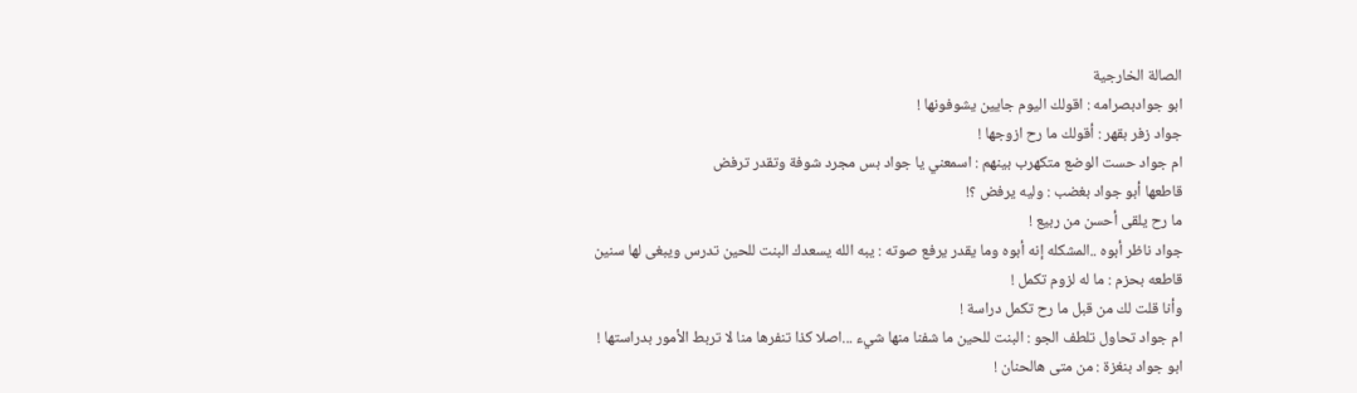الصالة الخارجية
ابو جوادبصرامه : اقولك اليوم جايين يشوفونها !
جواد زفر بقهر : أقولك ما رح ازوجها !
ام جواد حست الوضع متكهرب بينهم : اسمعني يا جواد بس مجرد شوفة وتقدر ترفض
قاطعها أبو جواد بغضب : وليه يرفض ؟!
ما رح يلقى أحسن من ربيع !
جواد ناظر أبوه ..المشكله إنه أبوه وما يقدر يرفع صوته : يبه الله يسعدك البنت للحين تدرس ويبغى لها سنين
قاطعه بحزم : ما له لزوم تكمل !
وأنا قلت لك من قبل ما رح تكمل دراسة !
ام جواد تحاول تلطف الجو : البنت للحين ما شفنا منها شيء ...اصلا كذا تنفرها منا لا تربط الأمور بدراستها !
ابو جواد بنغزة : من متى هالحنان !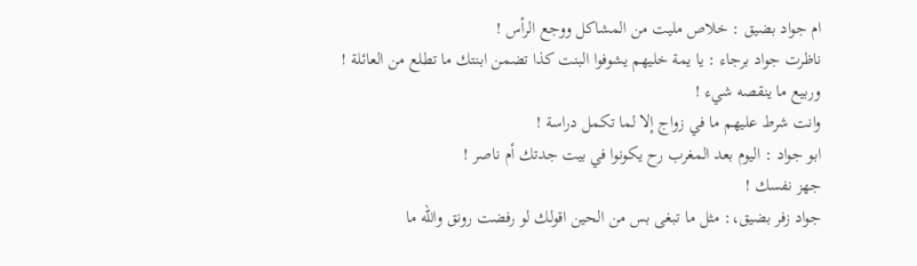ام جواد بضيق : خلاص مليت من المشاكل ووجع الرأس !
ناظرت جواد برجاء : يا يمة خليهم يشوفوا البنت كذا تضمن ابنتك ما تطلع من العائلة !
وربيع ما ينقصه شيء !
وانت شرط عليهم ما في زواج إلا لما تكمل دراسة !
ابو جواد : اليوم بعد المغرب رح يكونوا في بيت جدتك أم ناصر !
جهز نفسك !
جواد زفر بضيق،: مثل ما تبغى بس من الحين اقولك لو رفضت رونق والله ما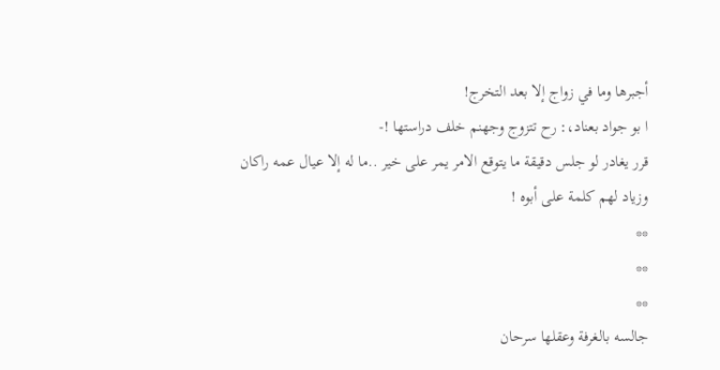أجبرها وما في زواج إلا بعد التخرج!
ا بو جواد بعناد،: رح تتزوج وجهنم خلف دراستها !-
قرر يغادر لو جلس دقيقة ما يتوقع الامر يمر على خير ..ما له إلا عيال عمه راكان وزياد لهم كلمة على أبوه !
**
**
**
جالسه بالغرفة وعقلها سرحان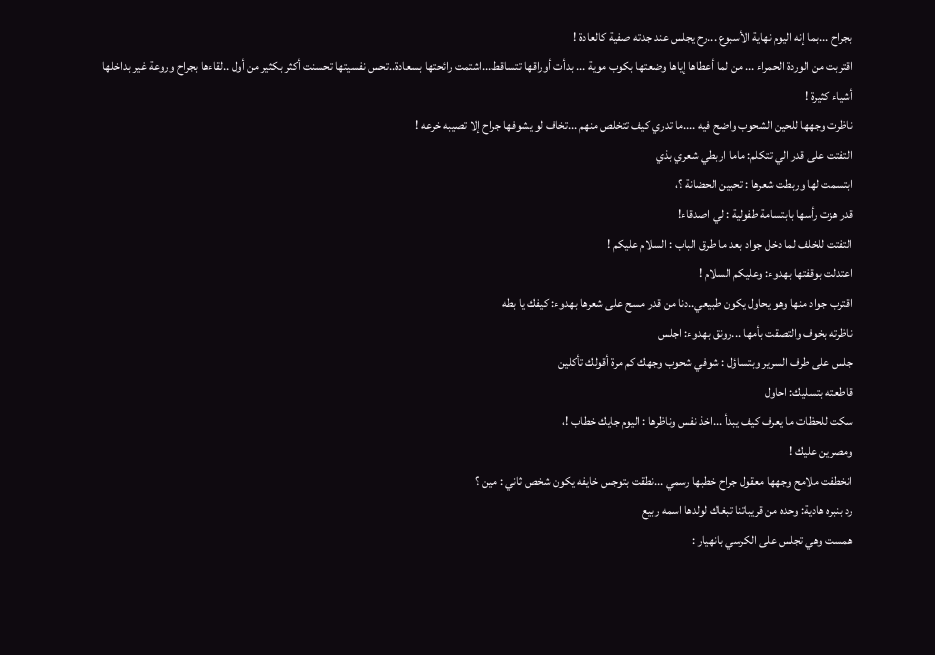بجراح ...بما إنه اليوم نهاية الأسبوع ...رح يجلس عند جدته صفية كالعادة !
اقتربت من الوردة الحمراء ... من لما أعطاها إياها وضعتها بكوب موية ... بدأت أوراقها تتساقط...اشتمت رائحتها بسعادة..تحس نفسيتها تحسنت أكثر بكثير من أول ..لقاءها بجراح وروعة غير بداخلها أشياء كثيرة !
ناظرت وجهها للحين الشحوب واضح فيه ....ما تدري كيف تتخلص منهم ...تخاف لو يشوفها جراح إلا تصيبه خرعه !
التفتت على قدر الي تتكلم: ماما اربطي شعري بذي
ابتسمت لها وربطت شعرها : تحبين الحضانة ؟،
قدر هزت رأسها بابتسامة طفولية : لي اصدقاء!
التفتت للخلف لما دخل جواد بعد ما طرق الباب : السلام عليكم !
اعتدلت بوقفتها بهدوء: وعليكم السلام !
اقترب جواد منها وهو يحاول يكون طبيعي..دنا من قدر مسح على شعرها بهدوء: كيفك يا بطه
ناظرته بخوف والتصقت بأمها ...رونق بهدوء: اجلس
جلس على طرف السرير وبتساؤل : شوفي شحوب وجهك كم مرة أقولك تأكلين
قاطعته بتسليك: احاول
سكت للحظات ما يعرف كيف يبدأ ...اخذ نفس وناظرها : اليوم جايك خطاب !،
ومصرين عليك !
انخطفت ملامح وجهها معقول جراح خطبها رسمي ...نطقت بتوجس خايفه يكون شخص ثاني : مين ؟
رد بنبره هادية: وحده من قريباتنا تبغاك لولدها اسمه ربيع
همست وهي تجلس على الكرسي بانهيار :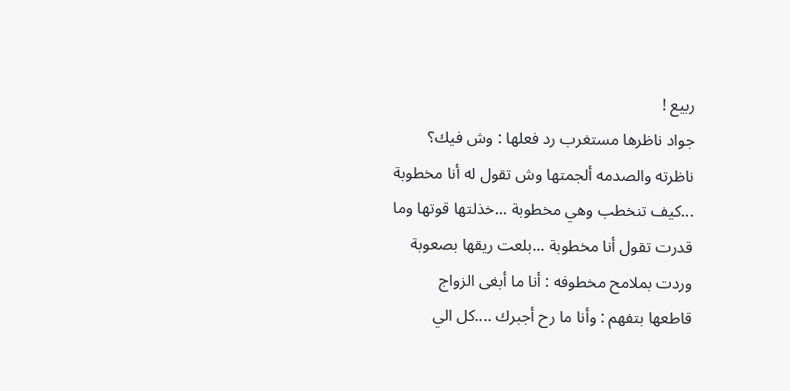ربيع !
جواد ناظرها مستغرب رد فعلها : وش فيك؟
ناظرته والصدمه ألجمتها وش تقول له أنا مخطوبة ...كيف تنخطب وهي مخطوبة ...خذلتها قوتها وما قدرت تقول أنا مخطوبة ...بلعت ريقها بصعوبة وردت بملامح مخطوفه : أنا ما أبغى الزواج
قاطعها بتفهم : وأنا ما رح أجبرك ....كل الي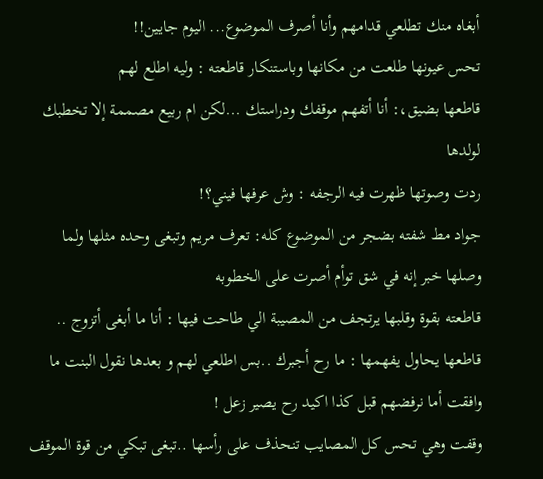أبغاه منك تطلعي قدامهم وأنا أصرف الموضوع... اليوم جايين!!
تحس عيونها طلعت من مكانها وباستنكار قاطعته : وليه اطلع لهم
قاطعها بضيق،: أنا أتفهم موقفك ودراستك ...لكن ام ربيع مصممة إلا تخطبك لولدها
ردت وصوتها ظهرت فيه الرجفه : وش عرفها فيني؟!
جواد مط شفته بضجر من الموضوع كله: تعرف مريم وتبغى وحده مثلها ولما وصلها خبر إنه في شق توأم أصرت على الخطوبه
قاطعته بقوة وقلبها يرتجف من المصيبة الي طاحت فيها : أنا ما أبغى أتزوج ..
قاطعها يحاول يفهمها : ما رح أجبرك ..بس اطلعي لهم و بعدها نقول البنت ما وافقت أما نرفضهم قبل كذا اكيد رح يصير زعل !
وقفت وهي تحس كل المصايب تنحذف على رأسها ..تبغى تبكي من قوة الموقف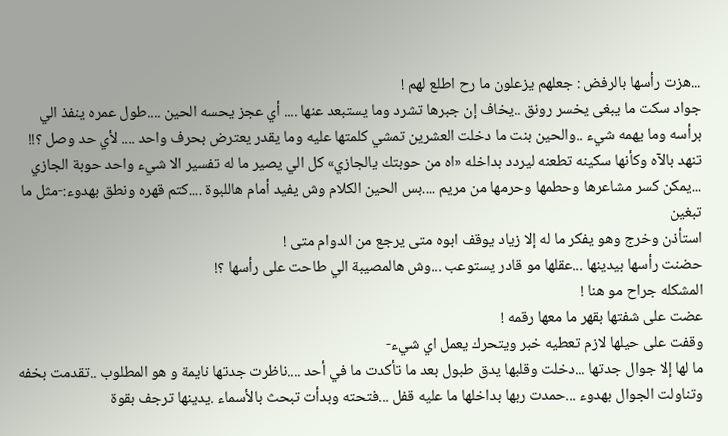...هزت رأسها بالرفض : جعلهم يزعلون ما رح اطلع لهم !
جواد سكت ما يبغى يخسر رونق ..يخاف إن جبرها تشرد وما يستبعد عنها .... أي عجز يحسه الحين ....طول عمره ينفذ الي برأسه وما يهمه شيء ..والحين بنت ما دخلت العشرين تمشي كلمتها عليه وما يقدر يعترض بحرف واحد .... لأي حد وصل ؟!!
تنهد بالآه وكأنها سكينه تطعنه ليردد بداخله «اه من حوبتك يالجازي» كل الي يصير ما له تفسير الا شيء واحد حوبة الجازي ...يمكن كسر مشاعرها وحطمها وحرمها من مريم ....بس الحين الكلام وش يفيد أمام هاللبوة ....كتم قهره ونطق بهدوء:-مثل ما تبغين
استأذن وخرج وهو يفكر ما له إلا زياد يوقف ابوه متى يرجع من الدوام متى !
حضنت رأسها بيدينها ...عقلها مو قادر يستوعب ...وش هالمصيبة الي طاحت على رأسها ؟!
المشكله جراح مو هنا !
عضت على شفتها بقهر ما معها رقمه !
وقفت على حيلها لازم تعطيه خبر ويتحرك يعمل اي شيء-
ما لها إلا جوال جدتها ...دخلت وقلبها يدق طبول بعد ما تأكدت ما في أحد ....ناظرت جدتها نايمة و هو المطلوب ..تقدمت بخفه وتناولت الجوال بهدوء ...حمدت ربها بداخلها ما عليه قفل ...فتحته وبدأت تبحث بالأسماء .يدينها ترجف بقوة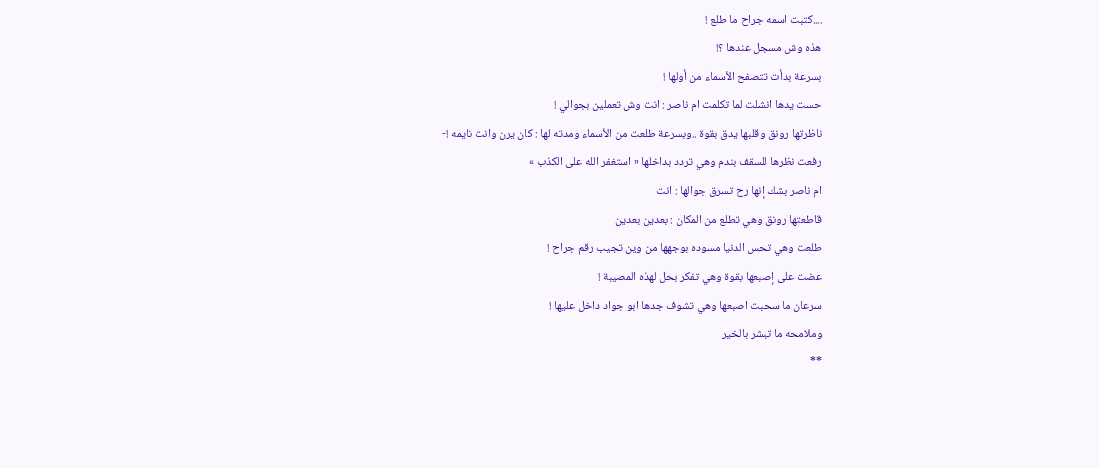....كتبت اسمه جراح ما طلع !
هذه وش مسجل عندها ؟!
بسرعة بدأت تتصفح الأسماء من أولها !
حست يدها انشلت لما تكلمت ام ناصر : انت وش تعملين بجوالي !
ناظرتها رونق وقلبها يدق بقوة ..وبسرعة طلعت من الأسماء ومدته لها : كان يرن وانت نايمه !-
رفعت نظرها للسقف بندم وهي تردد بداخلها « استغفر الله على الكذب »
ام ناصر بشك إنها رح تسرق جوالها : انت
قاطعتها رونق وهي تطلع من المكان : بعدين بعدين
طلعت وهي تحس الدنيا مسوده بوجهها من وين تجيب رقم جراح !
عضت على إصبعها بقوة وهي تفكر بحل لهذه المصيبة !
سرعان ما سحبت اصبعها وهي تشوف جدها ابو جواد داخل عليها !
وملامحه ما تبشر بالخير
**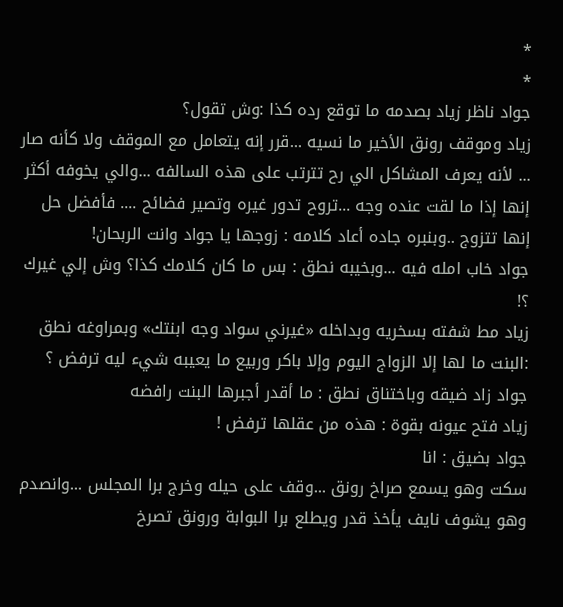*
*
جواد ناظر زياد بصدمه ما توقع رده كذا :وش تقول؟
زياد وموقف رونق الأخير ما نسيه ...قرر إنه يتعامل مع الموقف ولا كأنه صار ... لأنه يعرف المشاكل الي رح تترتب على هذه السالفه ...والي يخوفه أكثر إنها إذا ما لقت عنده وجه ...تروح تدور غيره وتصير فضائح .... فأفضل حل إنها تتزوج ..وبنبره جاده أعاد كلامه : زوجها يا جواد وانت الربحان!
جواد خاب امله فيه ...وبخيبه نطق : بس ما كان كلامك كذا؟ وش إلي غيرك ؟!
زياد مط شفته بسخريه وبداخله «غيرني سواد وجه ابنتك» وبمراوغه نطق :البنت ما لها إلا الزواج اليوم وإلا باكر وربيع ما يعيبه شيء ليه ترفض ؟
جواد زاد ضيقه وباختناق نطق : ما أقدر أجبرها البنت رافضه
زياد فتح عيونه بقوة : هذه من عقلها ترفض !
جواد بضيق : انا
سكت وهو يسمع صراخ رونق ...وقف على حيله وخرج برا المجلس ...وانصدم وهو يشوف نايف يأخذ قدر ويطلع برا البوابة ورونق تصرخ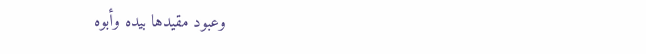وعبود مقيدها بيده وأبوه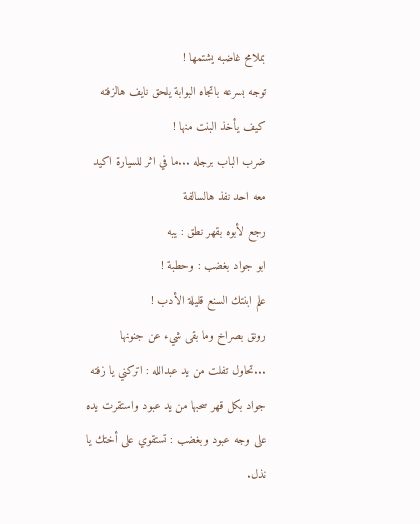بملامح غاضبه يشتمها !
توجه بسرعه باتجاه البوابة يلحق نايف هالزفته كيف يأخذ البنت منها !
ضرب الباب برجله ...ما في اثر للسيارة اكيد معه احد نفذ هالسالفة
رجع لأبوه بقهر نطق : يبه
ابو جواد بغضب : وحطبة !
علم ابنتك السنع قليلة الأدب !
رونق بصراخ وما بقى شيء عن جنونها ...تحاول تفلت من يد عبدالله : اتركني يا زفته
جواد بكل قهر سحبها من يد عبود واستقرت يده على وجه عبود وبغضب : تستقوي على أختك يا نذل.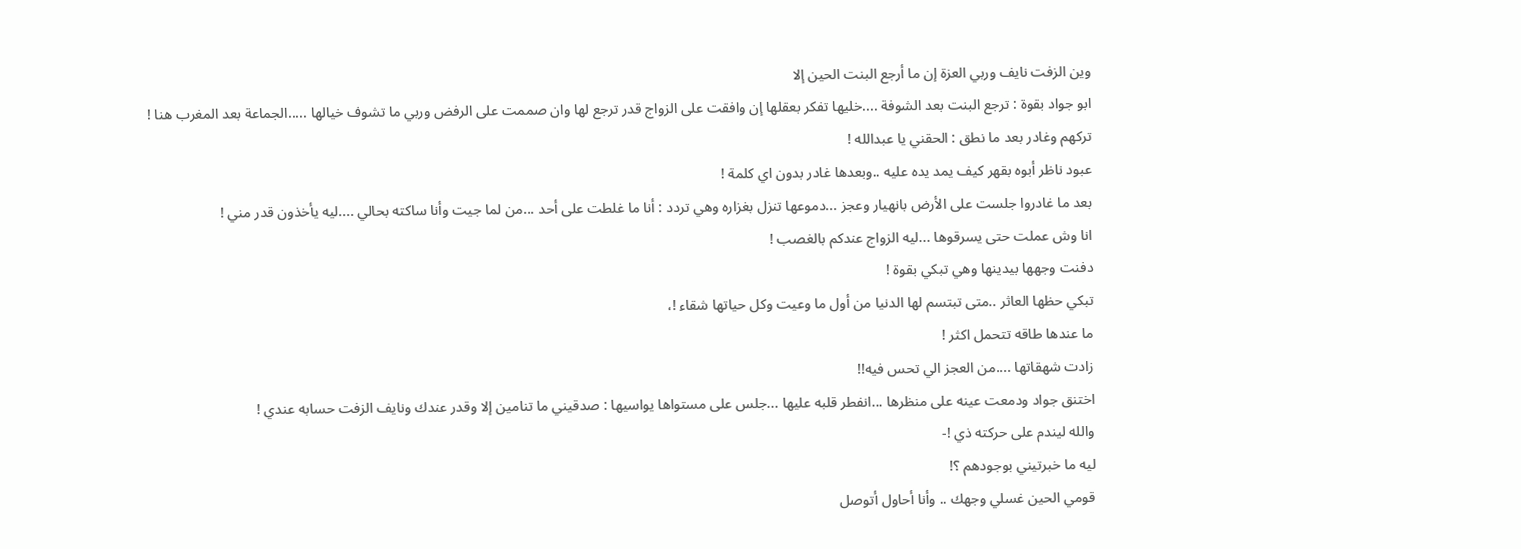وين الزفت نايف وربي العزة إن ما أرجع البنت الحين إلا
ابو جواد بقوة : ترجع البنت بعد الشوفة ....خليها تفكر بعقلها إن وافقت على الزواج قدر ترجع لها وان صممت على الرفض وربي ما تشوف خيالها .....الجماعة بعد المغرب هنا !
تركهم وغادر بعد ما نطق : الحقني يا عبدالله !
عبود ناظر أبوه بقهر كيف يمد يده عليه ..وبعدها غادر بدون اي كلمة !
بعد ما غادروا جلست على الأرض بانهيار وعجز ...دموعها تنزل بغزاره وهي تردد : أنا ما غلطت على أحد ...من لما جيت وأنا ساكته بحالي ....ليه يأخذون قدر مني !
انا وش عملت حتى يسرقوها ...ليه الزواج عندكم بالغصب !
دفنت وجهها بيدينها وهي تبكي بقوة !
تبكي حظها العاثر ..متى تبتسم لها الدنيا من أول ما وعيت وكل حياتها شقاء !،
ما عندها طاقه تتحمل اكثر !
زادت شهقاتها ....من العجز الي تحس فيه!!
اختنق جواد ودمعت عينه على منظرها ...انفطر قلبه عليها ...جلس على مستواها يواسيها : صدقيني ما تنامين إلا وقدر عندك ونايف الزفت حسابه عندي !
والله ليندم على حركته ذي !-
ليه ما خبرتيني بوجودهم ؟!
قومي الحين غسلي وجهك .. وأنا أحاول أتوصل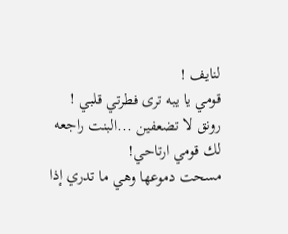لنايف !
قومي يا يبه ترى فطرتي قلبي !
رونق لا تضعفين ...البنت راجعه لك قومي ارتاحي!
مسحت دموعها وهي ما تدري إذا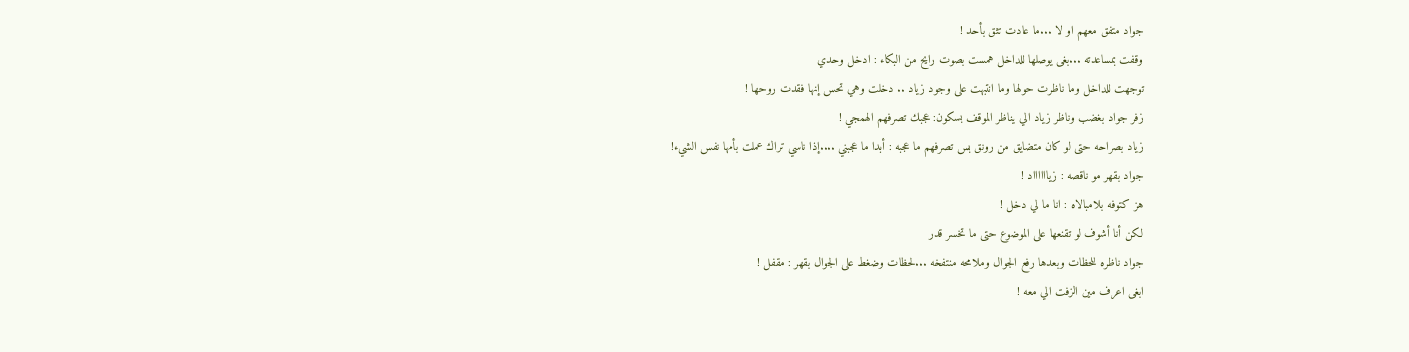جواد متفق معهم او لا ...ما عادت تثق بأحد !
وقفت بمساعدته ...بغى يوصلها للداخل همست بصوت رايح من البكاء : ادخل وحدي
توجهت للداخل وما ناظرت حولها وما انتبهت على وجود زياد .. دخلت وهي تحس إنها فقدت روحها !
زفر جواد بغضب وناظر زياد الي يناظر الموقف بسكون: عجبك تصرفهم الهمجي !
زياد بصراحه حتى لو كان متضايق من رونق بس تصرفهم ما عجبه : أبدا ما عجبني ....إذا ناسي تراك عملت بأمها نفس الشيء!
جواد بقهر مو ناقصه : زيااااااد !
هز كتوفه بلامبالاه : انا ما لي دخل !
لكن أنا أشوف لو تقنعها على الموضوع حتى ما تخسر قدر
جواد ناظره للحظات وبعدها رفع الجوال وملامحه منتفخه ...لحظات وضغط على الجوال بقهر : مقفل !
ابغى اعرف مين الزفت الي معه !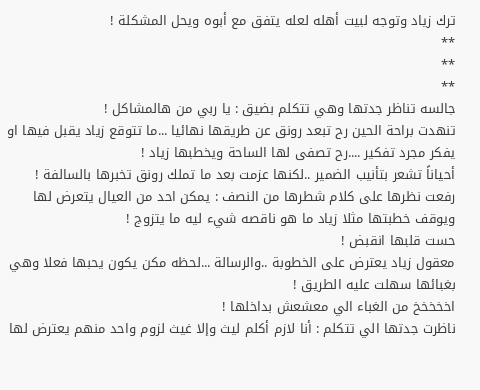ترك زياد وتوجه لبيت أهله لعله يتفق مع أبوه ويحل المشكلة !
**
**
**
جالسه تناظر جدتها وهي تتكلم بضيق : يا ربي من هالمشاكل !
تنهدت براحة الحين رح تبعد رونق عن طريقها نهائيا ...ما تتوقع زياد يقبل فيها او يفكر مجرد تفكير ....رح تصفى لها الساحة ويخطبها زياد !
أحياناً تشعر بتأنيب الضمير ..لكنها عزمت بعد ما تملك رونق تخبرها بالسالفة !
رفعت نظرها على كلام شطرها من النصف : يمكن احد من العيال يتعرض لها ويوقف خطبتها مثلا زياد ما هو ناقصه شيء ليه ما يتزوج !
حست قلبها انقبض !
معقول زياد يعترض على الخطوبة ..والرسالة ...لحظه مكن يكون يحبها فعلا وهي بغبائها سهلت عليه الطريق !
اخخخخخ من الغباء الي معشعش بداخلها !
ناظرت جدتها الي تتكلم : أنا لازم أكلم ليث وإلا غيث لزوم واحد منهم يعترض لها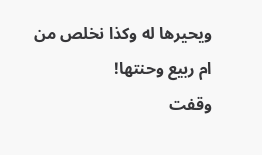ويحيرها له وكذا نخلص من ام ربيع وحنتها!
وقفت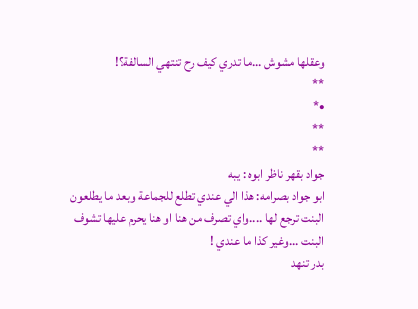وعقلها مشوش ...ما تدري كيف رح تنتهي السالفة؟!
**
•*
**
**
جواد بقهر ناظر ابوه : يبه
ابو جواد بصرامه: هذا الي عندي تطلع للجماعة وبعد ما يطلعون البنت ترجع لها ....واي تصرف من هنا او هنا يحرم عليها تشوف البنت ...وغير كذا ما عندي !
بدر تنهد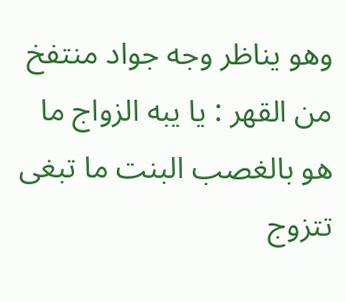وهو يناظر وجه جواد منتفخ من القهر : يا يبه الزواج ما هو بالغصب البنت ما تبغى تتزوج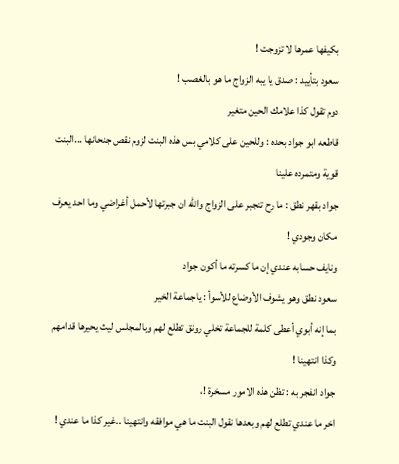بكيفها عمرها لا تزوجت !
سعود بتأييد : صدق يا يبه الزواج ما هو بالغصب !
دوم تقول كذا علامك الحين متغير
قاطعه ابو جواد بحده : وللحين على كلامي بس هذه البنت لزوم نقص جنحانها ...البنت قوية ومتمرده علينا
جواد بقهر نطق : ما رح تنجبر على الزواج والله ان جبرتها لأحمل أغراضي وما احد يعرف مكان وجودي !
ونايف حسابه عندي إن ما كسرته ما أكون جواد
سعود نطق وهو يشوف الأوضاع للأسوأ : ياجماعة الخير
بما إنه أبوي أعطى كلمة للجماعة تخلي رونق تطلع لهم وبالمجلس ليث يحيرها قدامهم وكذا انتهينا !
جواد انفجر به : تظن هذه الامور مسخرة !،
اخر ما عندي تطلع لهم وبعدها نقول البنت ما هي موافقه وانتهينا ..غير كذا ما عندي !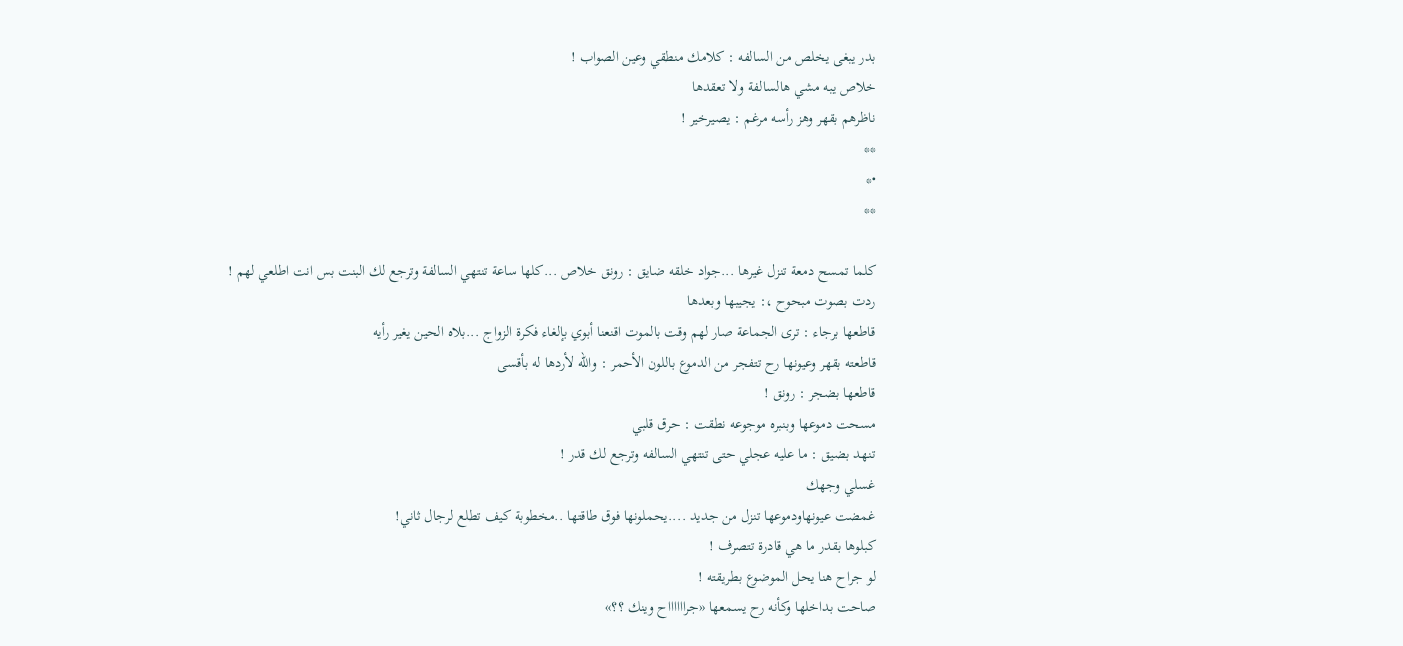بدر يبغى يخلص من السالفه : كلامك منطقي وعين الصواب !
خلاص يبه مشي هالسالفة ولا تعقدها
ناظرهم بقهر وهز رأسه مرغم : يصيرخير !
**
•*
**

كلما تمسح دمعة تنزل غيرها ...جواد خلقه ضايق : رونق خلاص ...كلها ساعة تنتهي السالفة وترجع لك البنت بس انت اطلعي لهم !
ردت بصوت مبحوح ،: يجيبها وبعدها
قاطعها برجاء : ترى الجماعة صار لهم وقت بالموت اقنعنا أبوي بإلغاء فكرة الزواج ...بلاه الحين يغير رأيه
قاطعته بقهر وعيونها رح تتفجر من الدموع باللون الأحمر : والله لأردها له بأقسى
قاطعها بضجر : رونق !
مسحت دموعها وبنبره موجوعه نطقت : حرق قلبي
تنهد بضيق : ما عليه عجلي حتى تنتهي السالفه وترجع لك قدر !
غسلي وجهك
غمضت عيونهاودموعها تنزل من جديد ....يحملونها فوق طاقتها ..مخطوبة كيف تطلع لرجال ثاني!
كبلوها بقدر ما هي قادرة تتصرف !
لو جراح هنا يحل الموضوع بطريقته !
صاحت بداخلها وكأنه رح يسمعها «جرااااااح وينك ؟؟»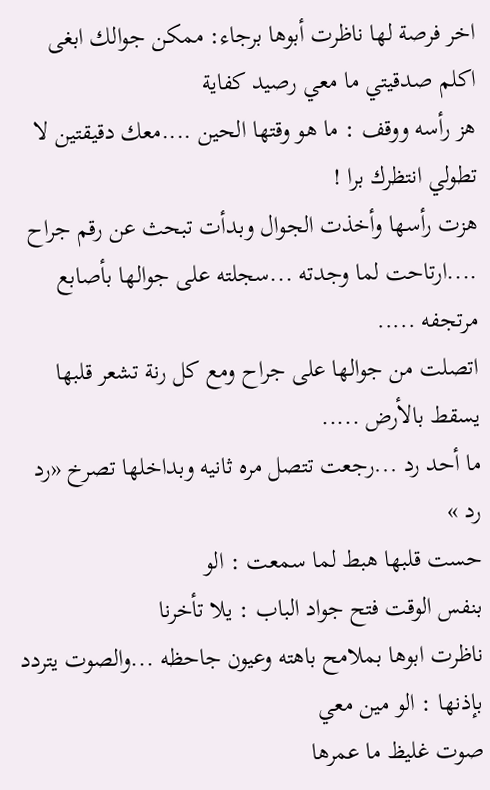اخر فرصة لها ناظرت أبوها برجاء: ممكن جوالك ابغى اكلم صدقيتي ما معي رصيد كفاية
هز رأسه ووقف : ما هو وقتها الحين ....معك دقيقتين لا تطولي انتظرك برا !
هزت رأسها وأخذت الجوال وبدأت تبحث عن رقم جراح ....ارتاحت لما وجدته ...سجلته على جوالها بأصابع مرتجفه .....
اتصلت من جوالها على جراح ومع كل رنة تشعر قلبها يسقط بالأرض .....
ما أحد رد ...رجعت تتصل مره ثانيه وبداخلها تصرخ «رد رد »
حست قلبها هبط لما سمعت : الو
بنفس الوقت فتح جواد الباب : يلا تأخرنا
ناظرت ابوها بملامح باهته وعيون جاحظه ...والصوت يتردد بإذنها : الو مين معي
صوت غليظ ما عمرها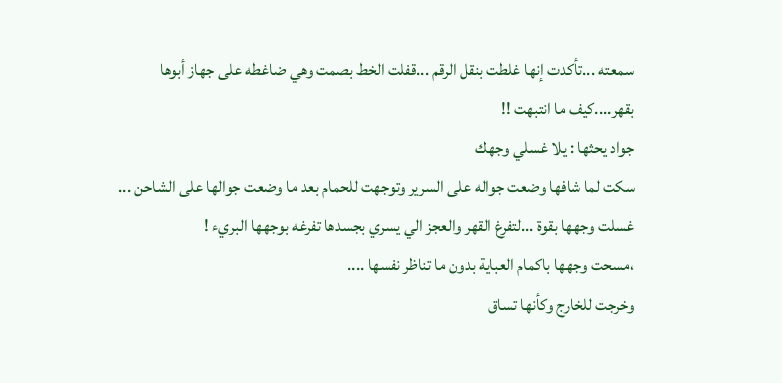سمعته ...تأكدت إنها غلطت بنقل الرقم ...قفلت الخط بصمت وهي ضاغطه على جهاز أبوها بقهر....كيف ما انتبهت !!
جواد يحثها : يلا غسلي وجهك
سكت لما شافها وضعت جواله على السرير وتوجهت للحمام بعد ما وضعت جوالها على الشاحن ...
غسلت وجهها بقوة ...لتفرغ القهر والعجز الي يسري بجسدها تفرغه بوجهها البريء !
،مسحت وجهها باكمام العباية بدون ما تناظر نفسها ....
وخرجت للخارج وكأنها تساق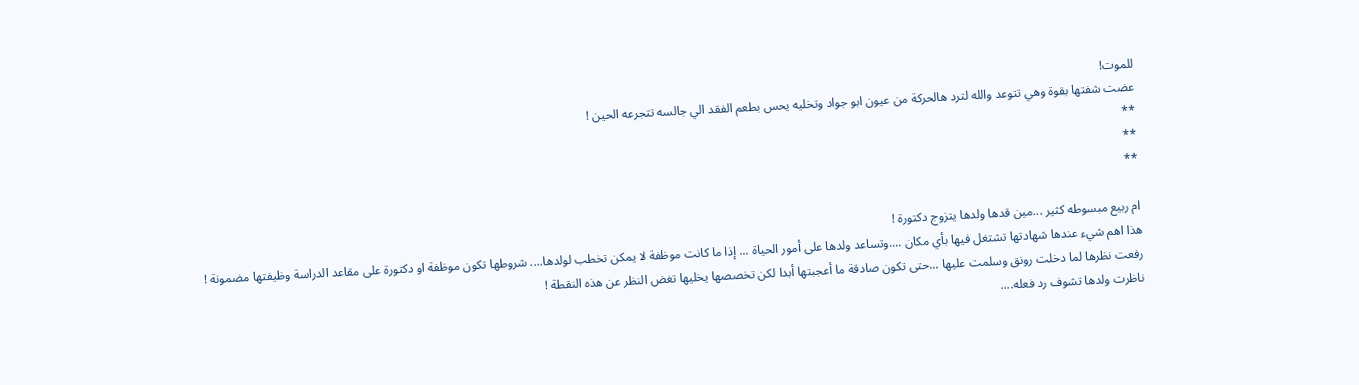للموت!
عضت شفتها بقوة وهي تتوعد والله لترد هالحركة من عيون ابو جواد وتخليه يحس بطعم الفقد الي جالسه تتجرعه الحين !
**
**
**

ام ربيع مبسوطه كثير ...مين قدها ولدها يتزوج دكتورة !
هذا اهم شيء عندها شهادتها تشتغل فيها بأي مكان ....وتساعد ولدها على أمور الحياة ... إذا ما كانت موظفة لا يمكن تخطب لولدها.... شروطها تكون موظفة او دكتورة على مقاعد الدراسة وظيفتها مضمونة !
رفعت نظرها لما دخلت رونق وسلمت عليها ...حتى تكون صادقة ما أعجبتها أبدا لكن تخصصها يخليها تغض النظر عن هذه النقطة !
ناظرت ولدها تشوف رد فعله....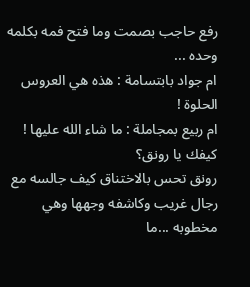رفع حاجب بصمت وما فتح فمه بكلمه وحده ...
ام جواد بابتسامة : هذه هي العروس الحلوة !
ام ربيع بمجاملة : ما شاء الله عليها !
كيفك يا رونق؟
رونق تحس بالاختناق كيف جالسه مع رجال غريب وكاشفه وجهها وهي مخطوبه ...ما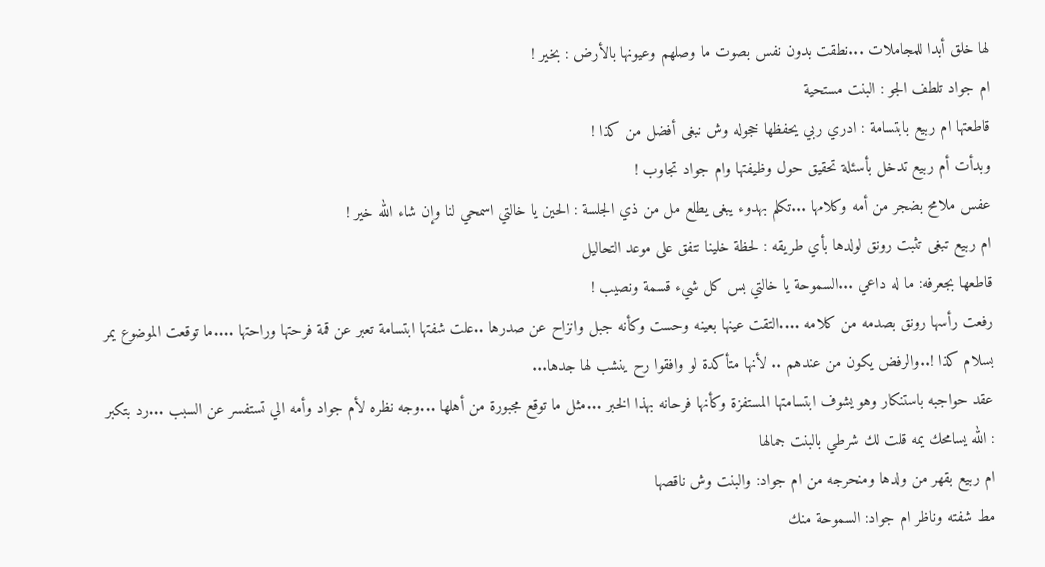لها خلق أبدا للمجاملات ...نطقت بدون نفس بصوت ما وصلهم وعيونها بالأرض : بخير !
ام جواد تلطف الجو : البنت مستحية
قاطعتها ام ربيع بابتسامة : ادري ربي يحفظها خجوله وش نبغى أفضل من كذا !
وبدأت أم ربيع تدخل بأسئلة تحقيق حول وظيفتها وام جواد تجاوب !
عفس ملامح بضجر من أمه وكلامها ...تكلم بهدوء يبغى يطلع مل من ذي الجلسة : الحين يا خالتي اسمحي لنا وإن شاء الله خير !
ام ربيع تبغى تثبت رونق لولدها بأي طريقه : لحظة خلينا نتفق على موعد التحاليل
قاطعها بجعرفه: ما له داعي ...السموحة يا خالتي بس كل شيء قسمة ونصيب !
رفعت رأسها رونق بصدمه من كلامه ....التقت عينها بعينه وحست وكأنه جبل وانزاح عن صدرها ..علت شفتها ابتسامة تعبر عن قمة فرحتها وراحتها ....ما توقعت الموضوع يمر بسلام كذا !..والرفض يكون من عندهم .. لأنها متأكدة لو وافقوا رح ينشب لها جدها...
عقد حواجبه باستنكار وهو يشوف ابتسامتها المستفزة وكأنها فرحانه بهذا الخبر ...مثل ما توقع مجبورة من أهلها ...وجه نظره لأم جواد وأمه الي تستفسر عن السبب ...رد بتكبر : الله يسامحك يمه قلت لك شرطي بالبنت جمالها
ام ربيع بقهر من ولدها ومنحرجه من ام جواد: والبنت وش ناقصها
مط شفته وناظر ام جواد: السموحة منك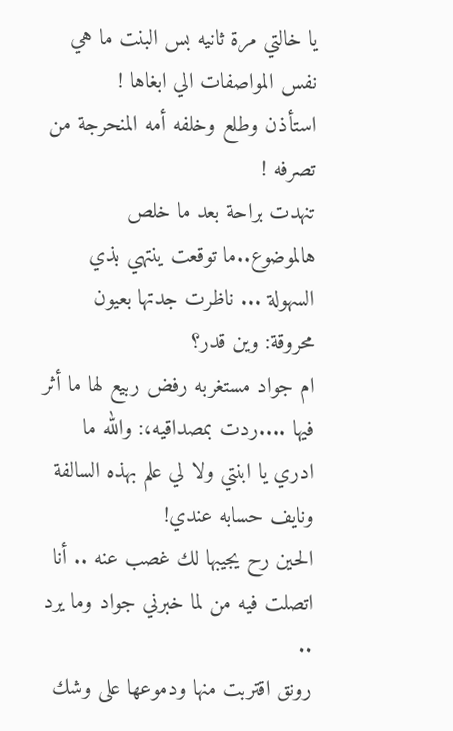يا خالتي مرة ثانيه بس البنت ما هي نفس المواصفات الي ابغاها !
استأذن وطلع وخلفه أمه المنحرجة من تصرفه !
تنهدت براحة بعد ما خلص هالموضوع..ما توقعت ينتهي بذي السهولة ... ناظرت جدتها بعيون محروقة: وين قدر؟
ام جواد مستغربه رفض ربيع لها ما أثر فيها ....ردت بمصداقيه،: والله ما ادري يا ابنتي ولا لي علم بهذه السالفة ونايف حسابه عندي!
الحين رح يجيبها لك غصب عنه .. أنا اتصلت فيه من لما خبرني جواد وما يرد ..
رونق اقتربت منها ودموعها على وشك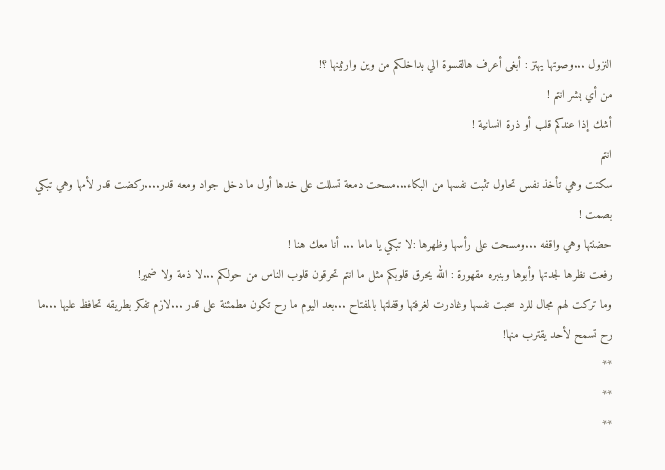النزول ...وصوتها يهتز : أبغى أعرف هالقسوة الي بداخلكم من وين وارثينها ؟!
من أي بشر انتم !
أشك إذا عندكم قلب أو ذرة انسانية !
انتم
سكتت وهي تأخذ نفس تحاول تثبت نفسها من البكاء...مسحت دمعة تسللت على خدها أول ما دخل جواد ومعه قدر....ركضت قدر لأمها وهي تبكي بصمت !
حضنتها وهي واقفه ...ومسحت على رأسها وظهرها :لا تبكي يا ماما ... أنا معك هنا !
رفعت نظرها لجدتها وأبوها وبنبره مقهورة : الله يحرق قلوبكم مثل ما انتم تحرقون قلوب الناس من حولكم ...لا ذمة ولا ضمير!
وما تركت لهم مجال للرد سحبت نفسها وغادرت لغرفتها وقفلتها بالمفتاح ...بعد اليوم ما رح تكون مطمئنة على قدر ...لازم تفكر بطريقه تحافظ عليها ...ما رح تسمح لأحد يقترب منها!
**
**
**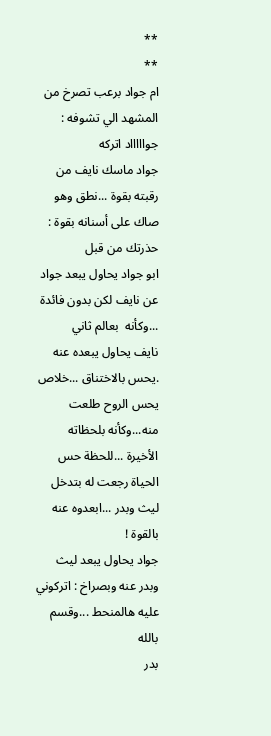**
**
ام جواد برعب تصرخ من المشهد الي تشوفه : جواااااد اتركه
جواد ماسك نايف من رقبته بقوة ...نطق وهو صاك على أسنانه بقوة : حذرتك من قبل
ابو جواد يحاول يبعد جواد عن نايف لكن بدون فائدة ...وكأنه  بعالم ثاني
نايف يحاول يبعده عنه .يحس بالاختناق ...خلاص يحس الروح طلعت منه...وكأنه بلحظاته الأخيرة ...للحظة حس الحياة رجعت له بتدخل ليث وبدر ...ابعدوه عنه بالقوة !
جواد يحاول يبعد ليث وبدر عنه وبصراخ : اتركوني عليه هالمنحط ...وقسم بالله
بدر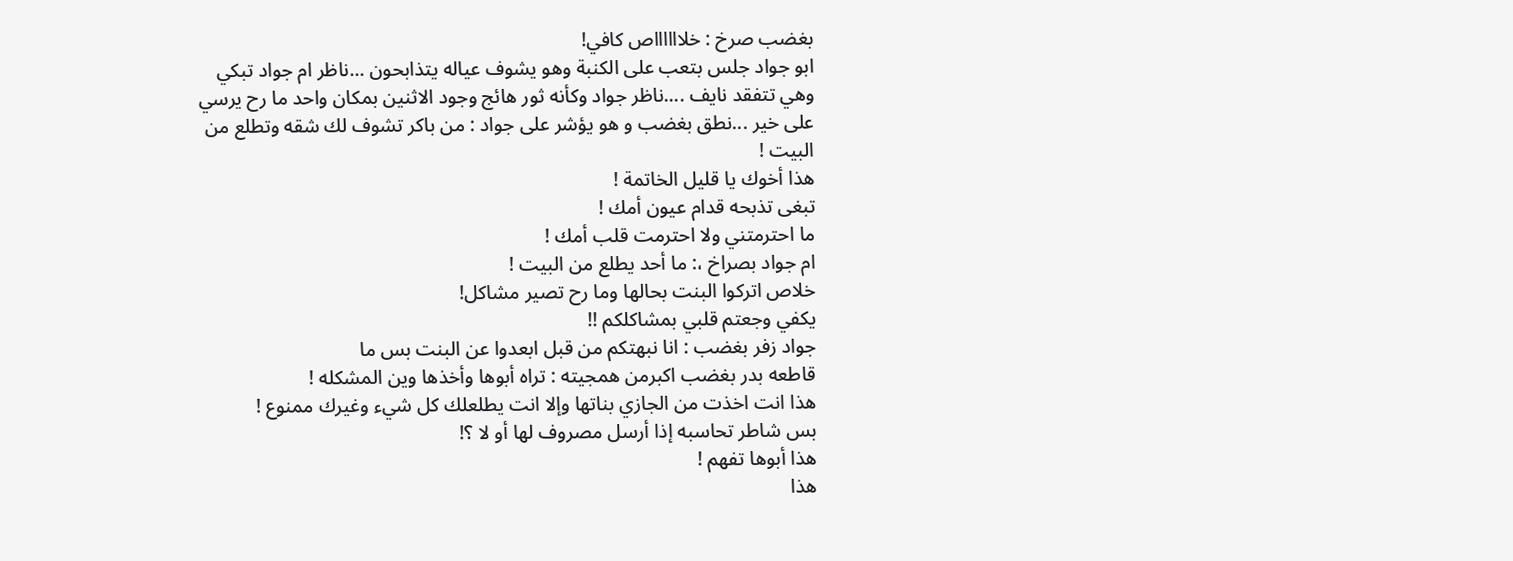بغضب صرخ : خلااااااص كافي!
ابو جواد جلس بتعب على الكنبة وهو يشوف عياله يتذابحون ...ناظر ام جواد تبكي وهي تتفقد نايف ....ناظر جواد وكأنه ثور هائج وجود الاثنين بمكان واحد ما رح يرسي على خير ...نطق بغضب و هو يؤشر على جواد : من باكر تشوف لك شقه وتطلع من البيت !
هذا أخوك يا قليل الخاتمة !
تبغى تذبحه قدام عيون أمك !
ما احترمتني ولا احترمت قلب أمك !
ام جواد بصراخ ،: ما أحد يطلع من البيت !
خلاص اتركوا البنت بحالها وما رح تصير مشاكل!
يكفي وجعتم قلبي بمشاكلكم !!
جواد زفر بغضب : انا نبهتكم من قبل ابعدوا عن البنت بس ما
قاطعه بدر بغضب اكبرمن همجيته : تراه أبوها وأخذها وين المشكله !
هذا انت اخذت من الجازي بناتها وإلا انت يطلعلك كل شيء وغيرك ممنوع !
بس شاطر تحاسبه إذا أرسل مصروف لها أو لا ؟!
هذا أبوها تفهم !
هذا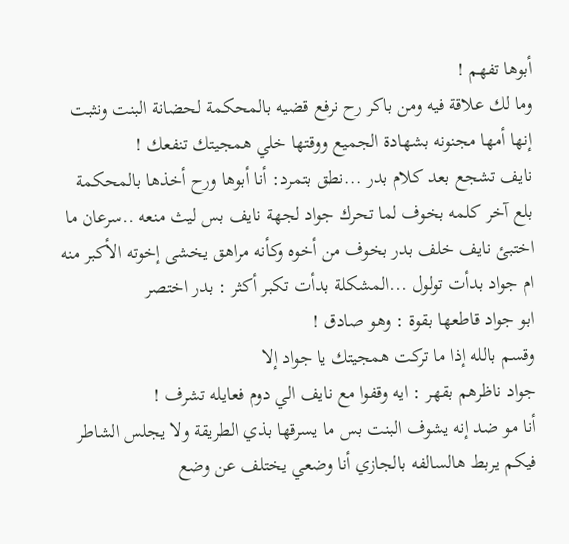أبوها تفهم !
وما لك علاقة فيه ومن باكر رح نرفع قضيه بالمحكمة لحضانة البنت ونثبت إنها أمها مجنونه بشهادة الجميع ووقتها خلي همجيتك تنفعك !
نايف تشجع بعد كلام بدر ...نطق بتمرد: أنا أبوها ورح أخذها بالمحكمة
بلع آخر كلمه بخوف لما تحرك جواد لجهة نايف بس ليث منعه ..سرعان ما اختبئ نايف خلف بدر بخوف من أخوه وكأنه مراهق يخشى إخوته الأكبر منه
ام جواد بدأت تولول ...المشكلة بدأت تكبر أكثر : بدر اختصر
ابو جواد قاطعها بقوة : وهو صادق !
وقسم بالله إذا ما تركت همجيتك يا جواد إلا
جواد ناظرهم بقهر : ايه وقفوا مع نايف الي دوم فعايله تشرف !
أنا مو ضد إنه يشوف البنت بس ما يسرقها بذي الطريقة ولا يجلس الشاطر فيكم يربط هالسالفه بالجازي أنا وضعي يختلف عن وضع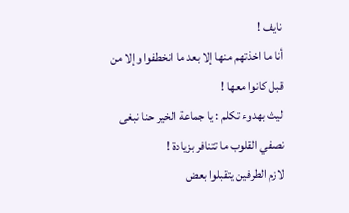نايف !
أنا ما اخذتهم منها إلا بعد ما انخطفوا وإلا من قبل كانوا معها !
ليث بهدوء تكلم : يا جماعة الخير حنا نبغى نصفي القلوب ما تتنافر بزيادة !
لازم الطرفين يتقبلوا بعض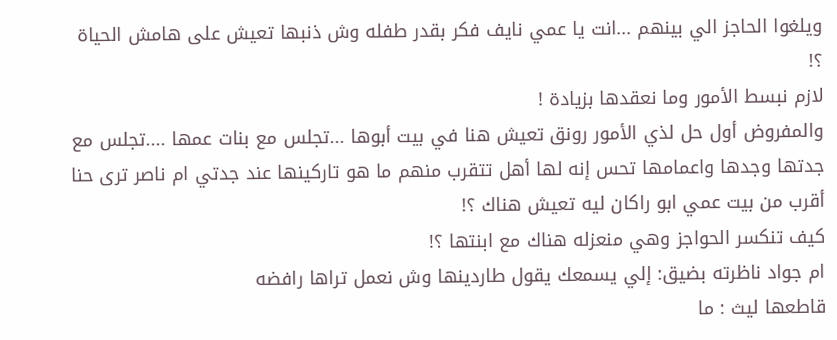ويلغوا الحاجز الي بينهم ...انت يا عمي نايف فكر بقدر طفله وش ذنبها تعيش على هامش الحياة ؟!
لازم نبسط الأمور وما نعقدها بزيادة !
والمفروض أول حل لذي الأمور رونق تعيش هنا في بيت أبوها ...تجلس مع بنات عمها ....تجلس مع جدتها وجدها واعمامها تحس إنه لها أهل تتقرب منهم ما هو تاركينها عند جدتي ام ناصر ترى حنا أقرب من بيت عمي ابو راكان ليه تعيش هناك ؟!
كيف تنكسر الحواجز وهي منعزله هناك مع ابنتها ؟!
ام جواد ناظرته بضيق: إلي يسمعك يقول طاردينها وش نعمل تراها رافضه
قاطعها ليث : ما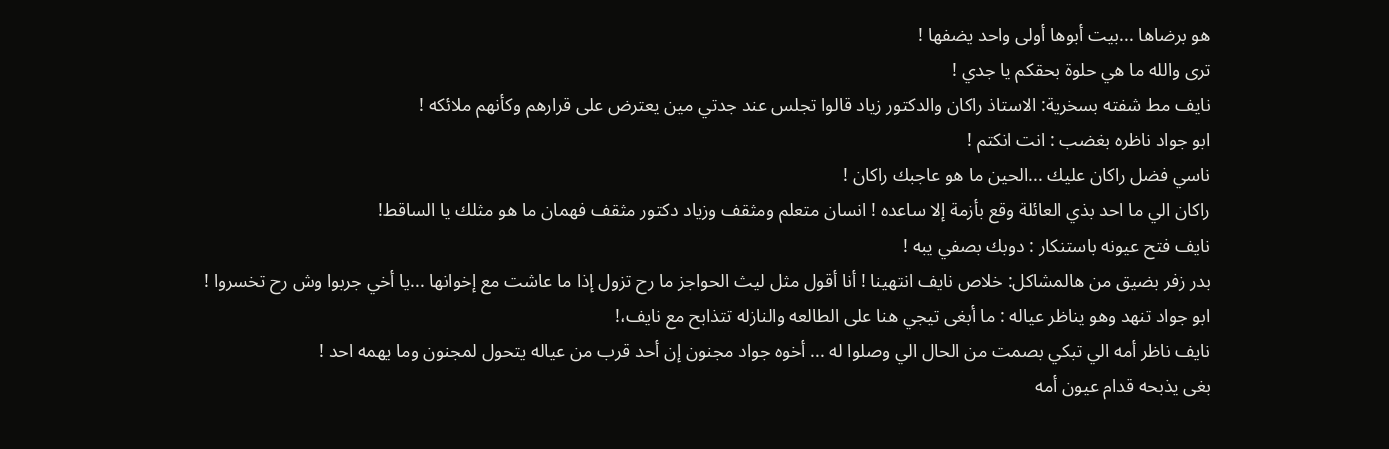هو برضاها ...بيت أبوها أولى واحد يضفها !
ترى والله ما هي حلوة بحقكم يا جدي !
نايف مط شفته بسخرية: الاستاذ راكان والدكتور زياد قالوا تجلس عند جدتي مين يعترض على قرارهم وكأنهم ملائكه !
ابو جواد ناظره بغضب : انت انكتم !
ناسي فضل راكان عليك ...الحين ما هو عاجبك راكان !
راكان الي ما احد بذي العائلة وقع بأزمة إلا ساعده ! انسان متعلم ومثقف وزياد دكتور مثقف فهمان ما هو مثلك يا الساقط!
نايف فتح عيونه باستنكار : دوبك بصفي يبه !
بدر زفر بضيق من هالمشاكل: خلاص نايف انتهينا ! أنا أقول مثل ليث الحواجز ما رح تزول إذا ما عاشت مع إخوانها ...يا أخي جربوا وش رح تخسروا !
ابو جواد تنهد وهو يناظر عياله : ما أبغى تيجي هنا على الطالعه والنازله تتذابح مع نايف،!
نايف ناظر أمه الي تبكي بصمت من الحال الي وصلوا له ... أخوه جواد مجنون إن أحد قرب من عياله يتحول لمجنون وما يهمه احد !
بغى يذبحه قدام عيون أمه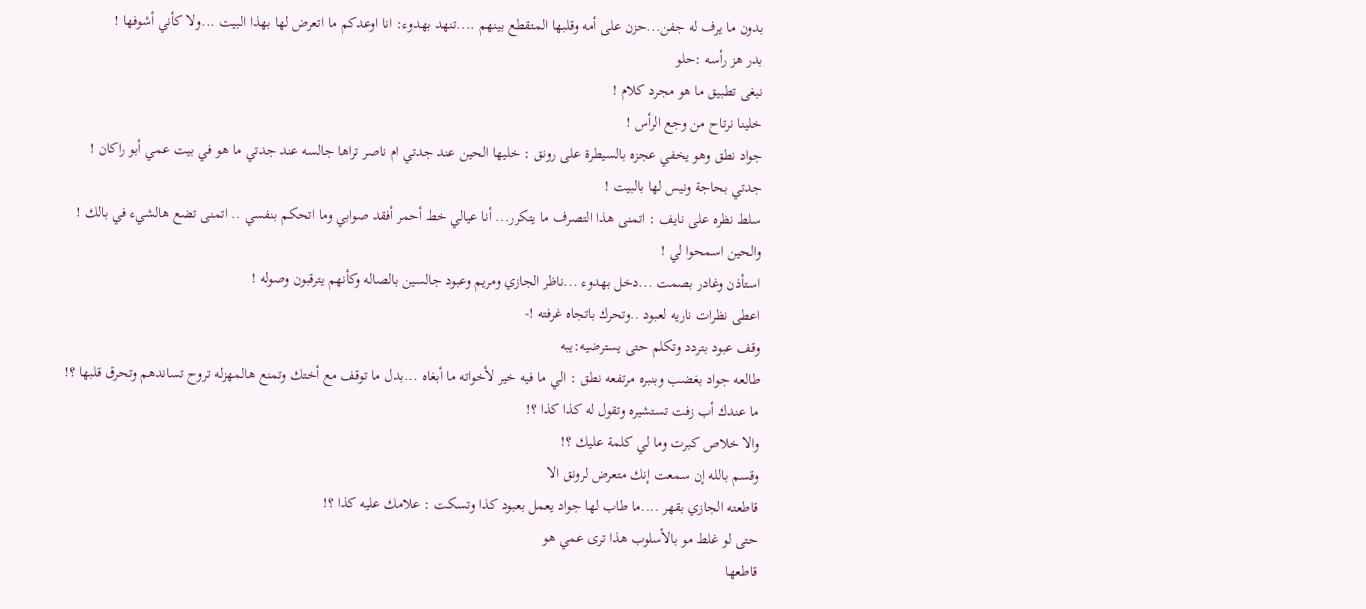بدون ما يرف له جفن...حزن على أمه وقلبها المتقطع بينهم ....تنهد بهدوء: انا اوعدكم ما اتعرض لها بهذا البيت ...ولا كأني أشوفها !
بدر هز رأسه :حلو
نبغى تطبيق ما هو مجرد كلام !
خلينا نرتاح من وجع الرأس !
جواد نطق وهو يخفي عجزه بالسيطرة على رونق : خليها الحين عند جدتي ام ناصر تراها جالسه عند جدتي ما هو في بيت عمي أبو راكان !
جدتي بحاجة ونيس لها بالبيت !
سلط نظره على نايف : اتمنى هذا التصرف ما يتكرر... أنا عيالي خط أحمر أفقد صوابي وما اتحكم بنفسي .. اتمنى تضع هالشيء في بالك !
والحين اسمحوا لي !
استأذن وغادر بصمت ...دخل بهدوء ...ناظر الجازي ومريم وعبود جالسين بالصاله وكأنهم يترقبون وصوله !
اعطى نظرات ناريه لعبود ..وتحرك باتجاه غرفته !-
وقف عبود بتردد وتكلم حتى يسترضيه:يبه
طالعه جواد بغضب وبنبره مرتفعه نطق : الي ما فيه خير لأخواته ما أبغاه ...بدل ما توقف مع أختك وتمنع هالمهزله تروح تساندهم وتحرق قلبها ؟!
ما عندك أب زفت تستشيره وتقول له كذا كذا ؟!
والا خلاص كبرت وما لي كلمة عليك ؟!
وقسم بالله إن سمعت إنك متعرض لرونق الا
قاطعته الجازي بقهر ....ما طاب لها جواد يعمل بعبود كذا وتسكت : علامك عليه كذا ؟!
حتى لو غلط مو بالأسلوب هذا ترى عمي هو
قاطعها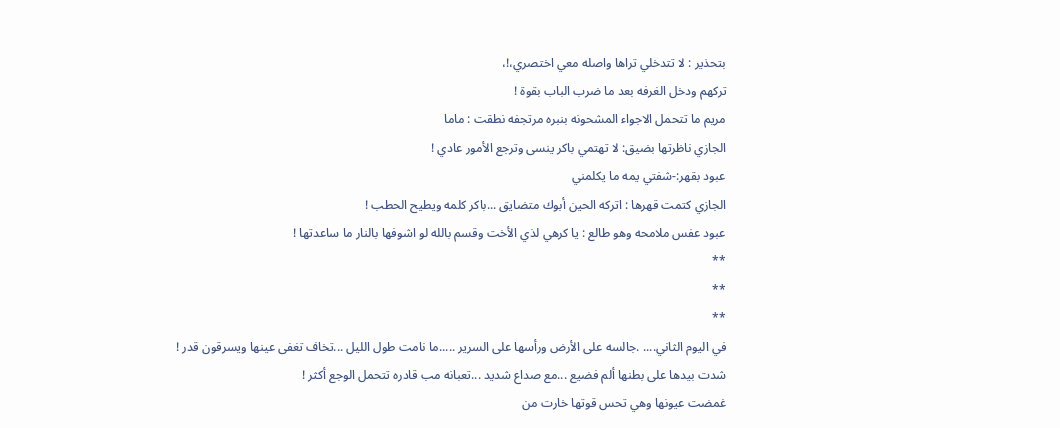بتحذير : لا تتدخلي تراها واصله معي اختصري،!،
تركهم ودخل الغرفه بعد ما ضرب الباب بقوة !
مريم ما تتحمل الاجواء المشحونه بنبره مرتجفه نطقت : ماما
الجازي ناظرتها بضيق: لا تهتمي باكر ينسى وترجع الأمور عادي !
عبود بقهر:-شفتي يمه ما يكلمني
الجازي كتمت قهرها : اتركه الحين أبوك متضايق ...باكر كلمه ويطيح الحطب !
عبود عفس ملامحه وهو طالع : يا كرهي لذي الأخت وقسم بالله لو اشوفها بالنار ما ساعدتها !
**
**
**
في اليوم الثاني.... .جالسه على الأرض ورأسها على السرير .....ما نامت طول الليل ...تخاف تغفى عينها ويسرقون قدر !
شدت بيدها على بطنها ألم فضيع ...مع صداع شديد ...تعبانه مب قادره تتحمل الوجع أكثر !
غمضت عيونها وهي تحس قوتها خارت من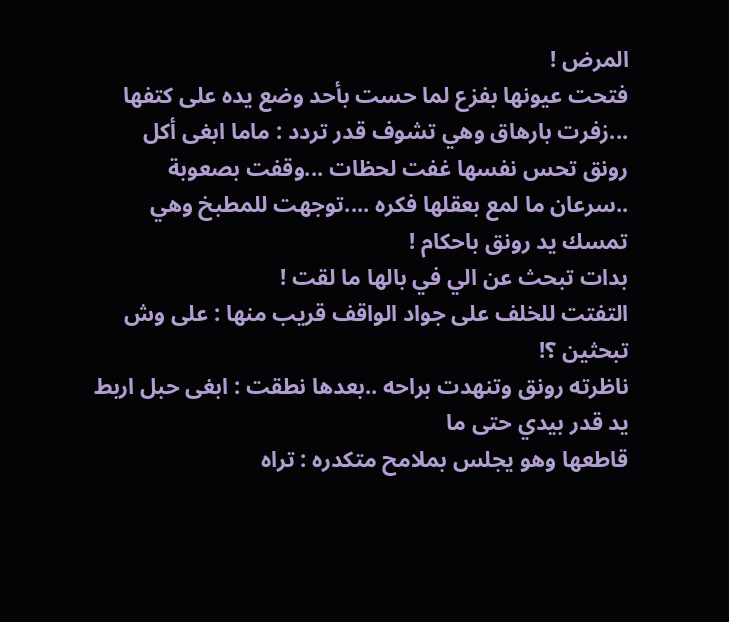المرض !
فتحت عيونها بفزع لما حست بأحد وضع يده على كتفها ...زفرت بارهاق وهي تشوف قدر تردد : ماما ابغى أكل
رونق تحس نفسها غفت لحظات ...وقفت بصعوبة ..سرعان ما لمع بعقلها فكره ....توجهت للمطبخ وهي تمسك يد رونق باحكام !
بدات تبحث عن الي في بالها ما لقت !
التفتت للخلف على جواد الواقف قريب منها : على وش تبحثين ؟!
ناظرته رونق وتنهدت براحه ..بعدها نطقت : ابغى حبل اربط يد قدر بيدي حتى ما
قاطعها وهو يجلس بملامح متكدره : تراه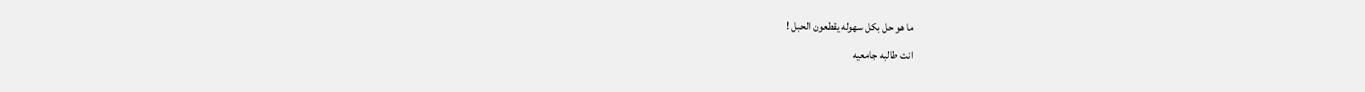ما هو حل بكل سهوله يقطعون الحبل !
انت طالبه جامعيه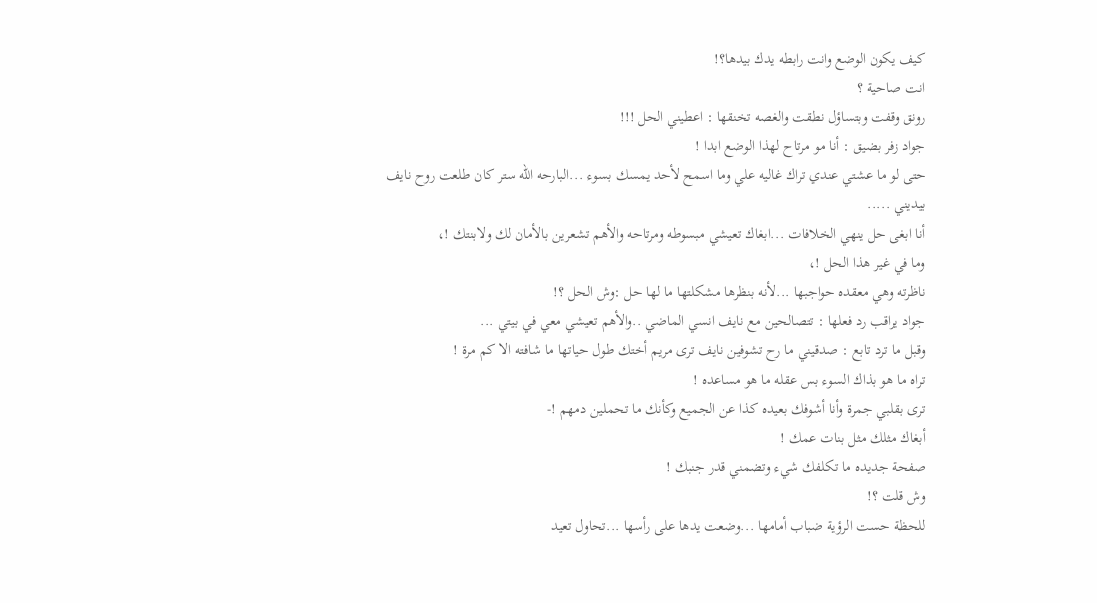كيف يكون الوضع وانت رابطه يدك بيدها؟!
انت صاحية ؟
رونق وقفت وبتساؤل نطقت والغصه تخنقها : اعطيني الحل !!!
جواد زفر بضيق : أنا مو مرتاح لهذا الوضع ابدا !
حتى لو ما عشتي عندي تراك غاليه علي وما اسمح لأحد يمسك بسوء ...البارحه الله ستر كان طلعت روح نايف بيديني .....
أنا ابغى حل ينهي الخلافات ...ابغاك تعيشي مبسوطه ومرتاحه والأهم تشعرين بالأمان لك ولابنتك !،
وما في غير هذا الحل !،
ناظرته وهي معقده حواجبها ...لأنه بنظرها مشكلتها ما لها حل :وش الحل ؟!
جواد يراقب رد فعلها : تتصالحين مع نايف انسي الماضي ..والأهم تعيشي معي في بيتي ...
وقبل ما ترد تابع : صدقيني ما رح تشوفين نايف ترى مريم أختك طول حياتها ما شافته الا كم مرة !
تراه ما هو بذاك السوء بس عقله ما هو مساعده !
ترى بقلبي جمرة وأنا أشوفك بعيده كذا عن الجميع وكأنك ما تحملين دمهم !-
أبغاك مثلك مثل بنات عمك !
صفحة جديده ما تكلفك شيء وتضمني قدر جنبك !
وش قلت ؟!
للحظة حست الرؤية ضباب أمامها ...وضعت يدها على رأسها ...تحاول تعيد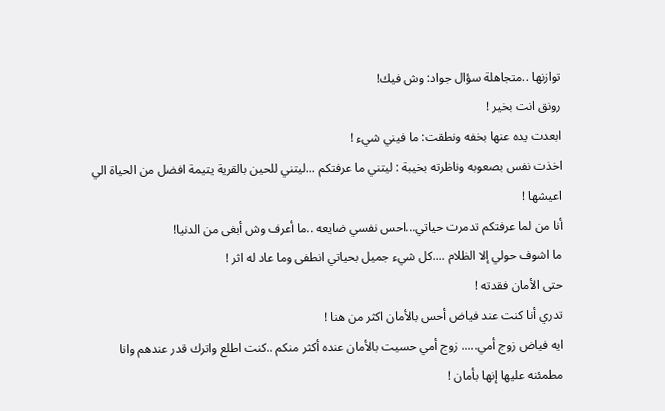توازنها ..متجاهلة سؤال جواد: وش فيك!
رونق انت بخير !
ابعدت يده عنها بخفه ونطقت: ما فيني شيء !
اخذت نفس بصعوبه وناظرته بخيبة : ليتني ما عرفتكم ...ليتني للحين بالقرية يتيمة افضل من الحياة الي اعيشها !
أنا من لما عرفتكم تدمرت حياتي...احس نفسي ضايعه ..ما أعرف وش أبغى من الدنيا!
ما اشوف حولي إلا الظلام ....كل شيء جميل بحياتي انطفى وما عاد له اثر !
حتى الأمان فقدته !
تدري أنا كنت عند فياض أحس بالأمان اكثر من هنا !
ايه فياض زوج أمي..... زوج أمي حسيت بالأمان عنده أكثر منكم ..كنت اطلع واترك قدر عندهم وانا مطمئنه عليها إنها بأمان !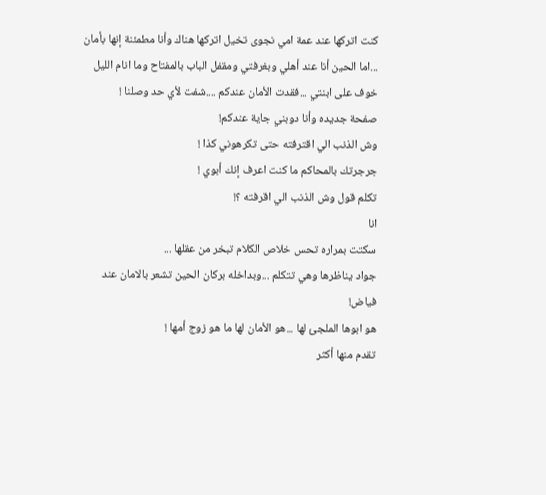كنت اتركها عند عمة امي نجوى تخيل اتركها هناك وأنا مطمئنة إنها بأمان ...اما الحين أنا عند أهلي وبغرفتي ومقفل الباب بالمفتاح وما انام الليل خوف على ابنتي ...فقدت الأمان عندكم ....شفت لأي حد وصلنا !
صفحة جديده وأنا دوبني جاية عندكم!
وش الذنب الي اقترفته حتى تكرهوني كذا !
جرجرتك بالمحاكم ما كنت اعرف إنك أبوي !
تكلم قول وش الذنب الي اقرفته ؟!
انا
سكتت بمراره تحس خلاص الكلام تبخر من عقلها ...
جواد يناظرها وهي تتكلم ...وبداخله بركان الحين تشعر بالامان عند فياض!
هو ابوها الملجئ لها ...هو الأمان لها ما هو زوج أمها !
تقدم منها أكثر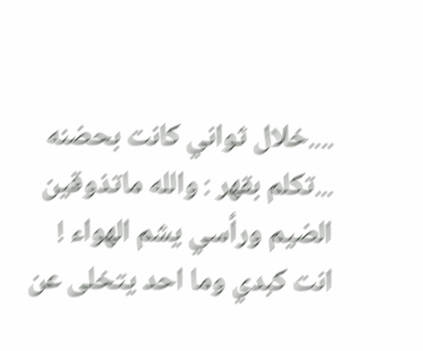....خلال ثواني كانت بحضنه ...تكلم بقهر : والله ماتذوقين الضيم ورأسي يشم الهواء !
انت كبدي وما احد يتخلى عن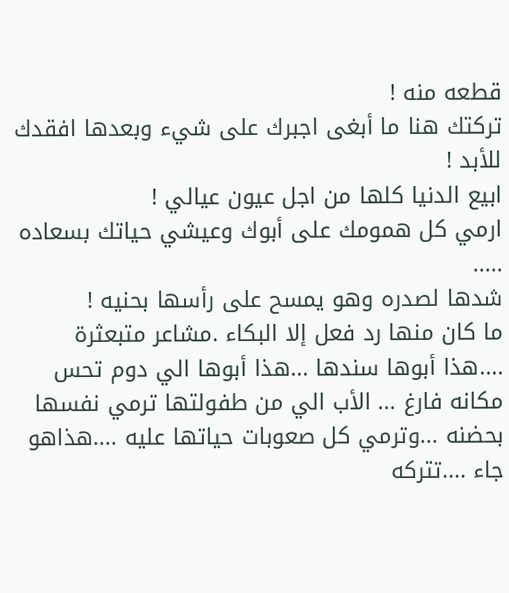قطعه منه !
تركتك هنا ما أبغى اجبرك على شيء وبعدها افقدك للأبد !
ابيع الدنيا كلها من اجل عيون عيالي !
ارمي كل همومك على أبوك وعيشي حياتك بسعاده .....
شدها لصدره وهو يمسح على رأسها بحنيه !
ما كان منها رد فعل إلا البكاء .مشاعر متبعثرة ....هذا أبوها سندها ...هذا أبوها الي دوم تحس مكانه فارغ ... الأب الي من طفولتها ترمي نفسها بحضنه ...وترمي كل صعوبات حياتها عليه ....هذاهو جاء ....تتركه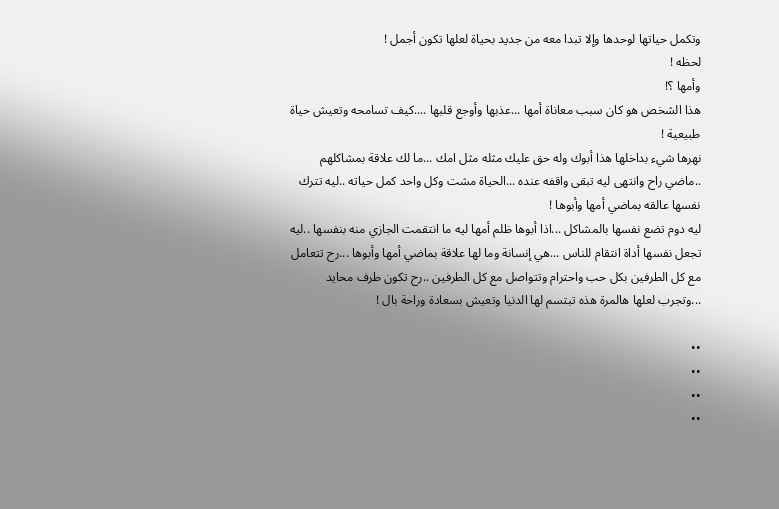وتكمل حياتها لوحدها وإلا تبدا معه من جديد بحياة لعلها تكون أجمل !
لحظه !
وأمها ؟!
هذا الشخص هو كان سبب معاناة أمها ...عذبها وأوجع قلبها ....كيف تسامحه وتعيش حياة طبيعية !
نهرها شيء بداخلها هذا أبوك وله حق عليك مثله مثل امك ...ما لك علاقة بمشاكلهم ..ماضي راح وانتهى ليه تبقى واقفه عنده ...الحياة مشت وكل واحد كمل حياته ..ليه تترك نفسها عالقه بماضي أمها وأبوها !
ليه دوم تضع نفسها بالمشاكل ...اذا أبوها ظلم أمها ليه ما انتقمت الجازي منه بنفسها ..ليه تجعل نفسها أداة انتقام للناس ...هي إنسانة وما لها علاقة بماضي أمها وأبوها ...رح تتعامل مع كل الطرفين بكل حب واحترام وتتواصل مع كل الطرفين ..رح تكون طرف محايد ...وتجرب لعلها هالمرة هذه تبتسم لها الدنيا وتعيش بسعادة وراحة بال !

••
••
••
••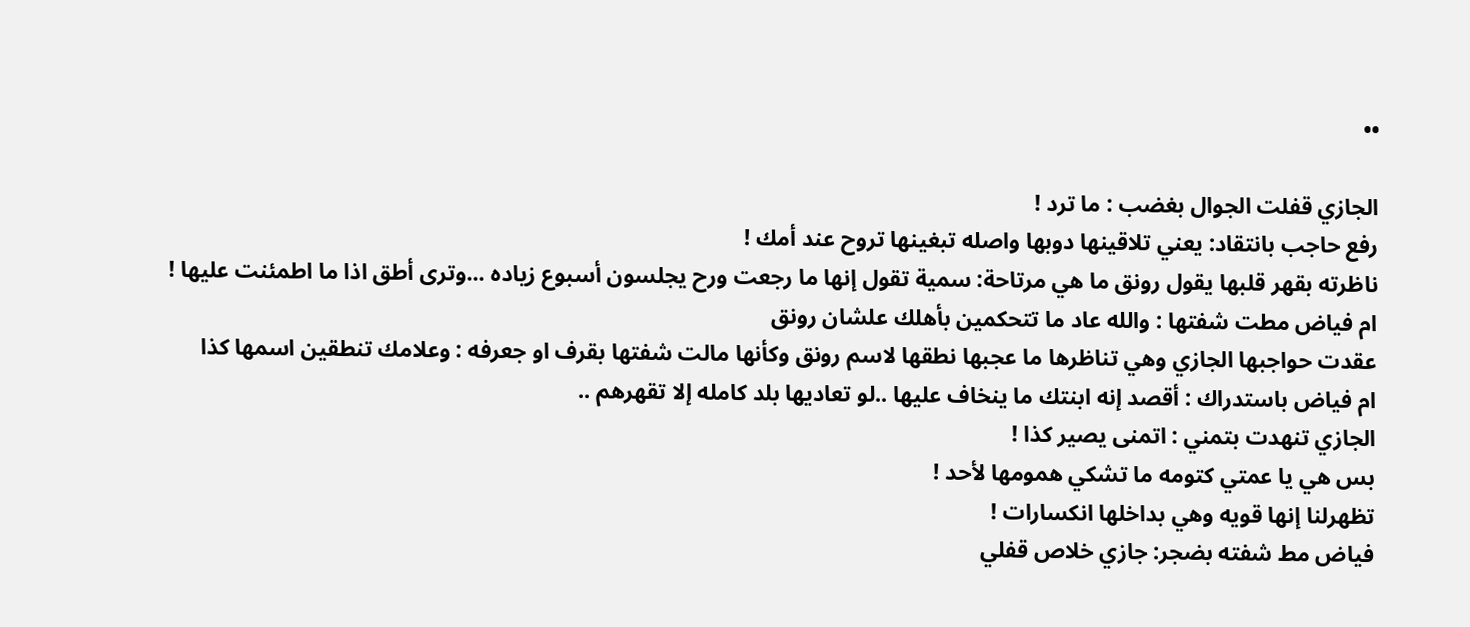••

الجازي قفلت الجوال بغضب : ما ترد !
رفع حاجب بانتقاد: يعني تلاقينها دوبها واصله تبغينها تروح عند أمك !
ناظرته بقهر قلبها يقول رونق ما هي مرتاحة: سمية تقول إنها ما رجعت ورح يجلسون أسبوع زياده ...وترى أطق اذا ما اطمئنت عليها !
ام فياض مطت شفتها : والله عاد ما تتحكمين بأهلك علشان رونق
عقدت حواجبها الجازي وهي تناظرها ما عجبها نطقها لاسم رونق وكأنها مالت شفتها بقرف او جعرفه : وعلامك تنطقين اسمها كذا
ام فياض باستدراك : أقصد إنه ابنتك ما ينخاف عليها ..لو تعاديها بلد كامله إلا تقهرهم ..
الجازي تنهدت بتمني : اتمنى يصير كذا !
بس هي يا عمتي كتومه ما تشكي همومها لأحد !
تظهرلنا إنها قويه وهي بداخلها انكسارات !
فياض مط شفته بضجر: جازي خلاص قفلي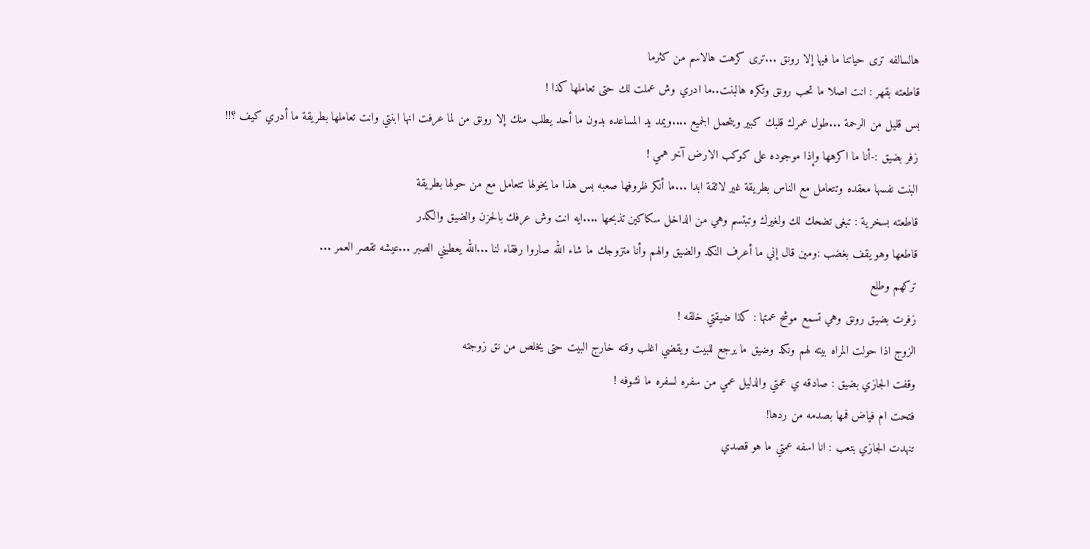هالسالفه ترى حياتنا ما فيها إلا رونق ...ترى كرهت هالاسم من كثرما
قاطعته بقهر : انت اصلا ما تحب رونق وتكره هالبنت..ما ادري وش عملت لك حتى تعاملها كذا !
بس قليل من الرحمة ...طول عمرك قلبك كبير ويتحمل الجميع ....ويمد يد المساعده بدون ما أحد يطلب منك إلا رونق من لما عرفت انها ابنتي وانت تعاملها بطريقة ما أدري كيف ؟!!
زفر بضيق :-أنا ما اكرهها وإذا موجوده على كوكب الارض آخر همي !
البنت نفسها معقده وتتعامل مع الناس بطريقة غير لائقة ابدا ...ما أنكر ظروفها صعبه بس هذا ما يخولها تتعامل مع من حولها بطريقة
قاطعته بسخرية : تبغى تضحك لك ولغيرك وتبتسم وهي من الداخل سكاكين تذبحها ....ايه انت وش عرفك بالحزن والضيق والكدر
قاطعها وهو يقف بغضب :ومين قال إني ما أعرف النكد والضيق والهم وأنا متزوجك ما شاء الله صاروا رفقاء لنا ...الله يعطيني الصبر ...عيشه تقصر العمر ...
تركهم وطلع
زفرت بضيق رونق وهي تسمع موشح عمتها : كذا ضيقتي خلقه !
الزوج اذا حولت المراه بيته لهم ونكد وضيق ما يرجع للبيت ويقضي اغلب وقته خارج البيت حتى يخلص من نق زوجته
وقفت الجازي بضيق : صادقه ي عمتي والدليل عمي من سفره لسفره ما نشوفه !
فتحت ام فياض فمها بصدمه من ردها!
تنهدت الجازي بتعب : انا اسفه عمتي ما هو قصدي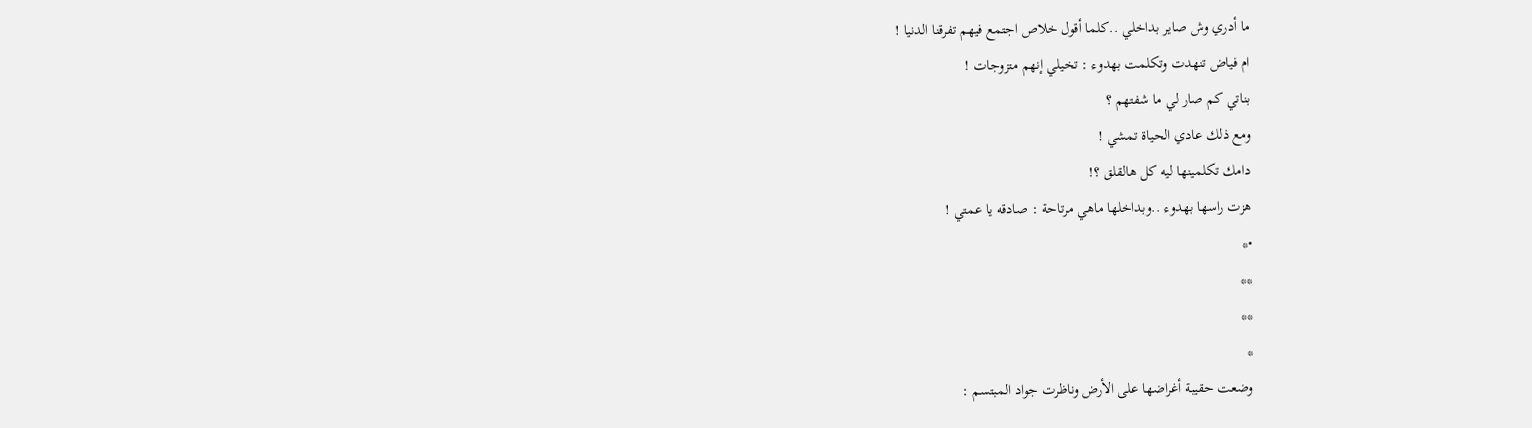ما أدري وش صاير بداخلي ..كلما أقول خلاص اجتمع فيهم تفرقنا الدنيا !
ام فياض تنهدت وتكلمت بهدوء : تخيلي إنهم متزوجات !
بناتي كم صار لي ما شفتهم ؟
ومع ذلك عادي الحياة تمشي !
دامك تكلمينها ليه كل هالقلق ؟!
هزت راسها بهدوء ..وبداخلها ماهي مرتاحة : صادقه يا عمتي !
•*
**
**
*
وضعت حقيبة أغراضها على الأرض وناظرت جواد المبتسم :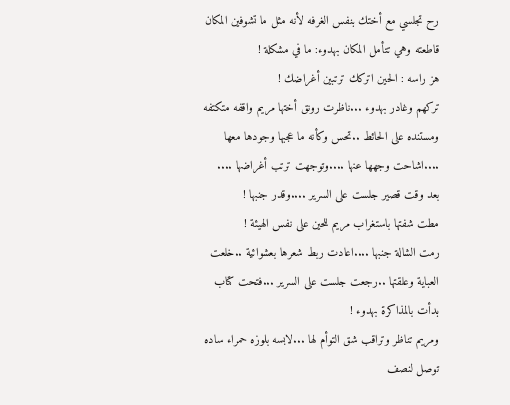رح تجلسي مع أختك بنفس الغرفه لأنه مثل ما تشوفين المكان
قاطعته وهي تتأمل المكان بهدوء: ما في مشكلة !
هز راسه : الحين اتركك ترتبين أغراضك !
تركهم وغادر بهدوء ...ناظرت رونق أختها مريم واقفه متكتفه ومستنده على الحائط ..تحس وكأنه ما عجبها وجودها معها ....اشاحت وجهها عنها ....وتوجهت ترتب أغراضها ....
بعد وقت قصير جلست على السرير ....وقدر جنبها !
مطت شفتها باستغراب مريم للحين على نفس الهيئة !
رمت الشالة جنبها ....اعادت ربط شعرها بعشوائية ..خلعت العباية وعلقتها ..رجعت جلست على السرير ...فتحت كتاب بدأت بالمذاكرة بهدوء !
ومريم تناظر وتراقب شق التوأم لها ...لابسه بلوزه حمراء ساده توصل لنصف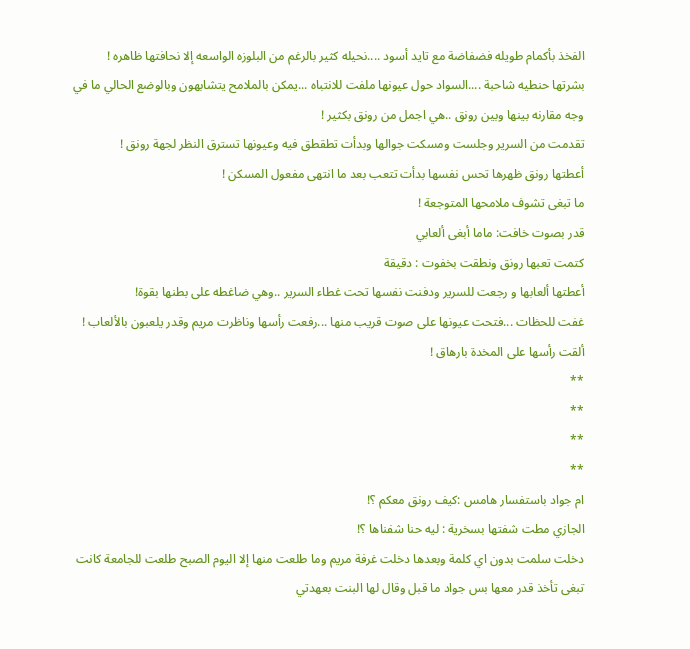الفخذ بأكمام طويله فضفاضة مع تايد أسود ....نحيله كثير بالرغم من البلوزه الواسعه إلا نحافتها ظاهره !
بشرتها حنطيه شاحبة ....السواد حول عيونها ملفت للانتباه ...يمكن بالملامح يتشابهون وبالوضع الحالي ما في وجه مقارنه بينها وبين رونق ..هي اجمل من رونق بكثير !
تقدمت من السرير وجلست ومسكت جوالها وبدأت تطقطق فيه وعيونها تسترق النظر لجهة رونق !
أعطتها رونق ظهرها تحس نفسها بدأت تتعب بعد ما انتهى مفعول المسكن !
ما تبغى تشوف ملامحها المتوجعة !
قدر بصوت خافت: ماما أبغى ألعابي
كتمت تعبها رونق ونطقت بخفوت : دقيقة
أعطتها ألعابها و رجعت للسرير ودفنت نفسها تحت غطاء السرير ..وهي ضاغطه على بطنها بقوة!
غفت للحظات ...فتحت عيونها على صوت قريب منها ...رفعت رأسها وناظرت مريم وقدر يلعبون بالألعاب !
ألقت رأسها على المخدة بارهاق !
**
**
**
**
ام جواد باستفسار هامس :كيف رونق معكم ؟!
الجازي مطت شفتها بسخرية : ليه حنا شفناها ؟!
دخلت سلمت بدون اي كلمة وبعدها دخلت غرفة مريم وما طلعت منها إلا اليوم الصبح طلعت للجامعة كانت تبغى تأخذ قدر معها بس جواد ما قبل وقال لها البنت بعهدتي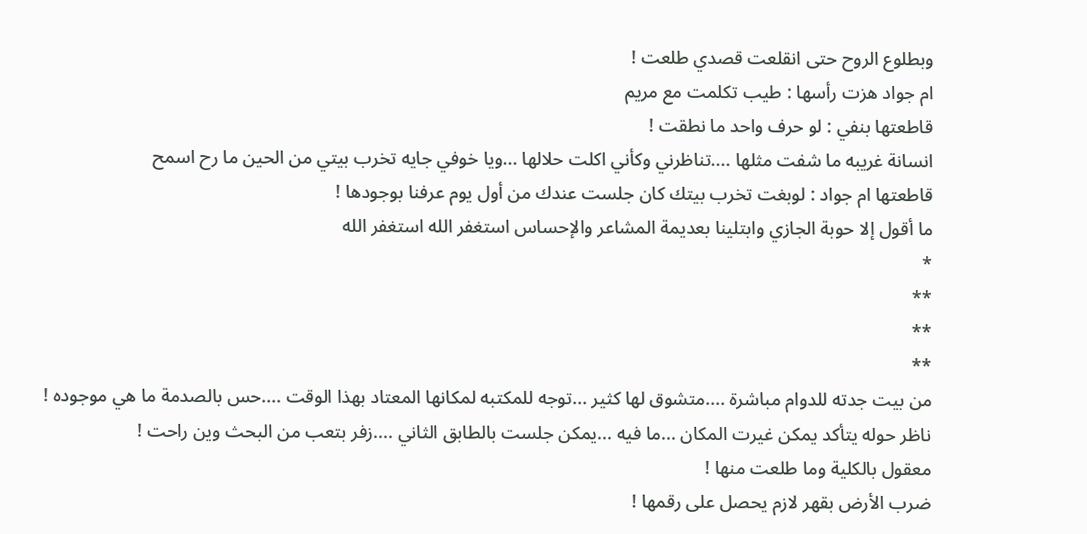وبطلوع الروح حتى انقلعت قصدي طلعت !
ام جواد هزت رأسها : طيب تكلمت مع مريم
قاطعتها بنفي : لو حرف واحد ما نطقت !
انسانة غريبه ما شفت مثلها ....تناظرني وكأني اكلت حلالها ...ويا خوفي جايه تخرب بيتي من الحين ما رح اسمح
قاطعتها ام جواد : لوبغت تخرب بيتك كان جلست عندك من أول يوم عرفنا بوجودها !
ما أقول إلا حوبة الجازي وابتلينا بعديمة المشاعر والإحساس استغفر الله استغفر الله
*
**
**
**
من بيت جدته للدوام مباشرة ....متشوق لها كثير ...توجه للمكتبه لمكانها المعتاد بهذا الوقت ....حس بالصدمة ما هي موجوده !
ناظر حوله يتأكد يمكن غيرت المكان ...ما فيه ...يمكن جلست بالطابق الثاني ....زفر بتعب من البحث وين راحت !
معقول بالكلية وما طلعت منها !
ضرب الأرض بقهر لازم يحصل على رقمها !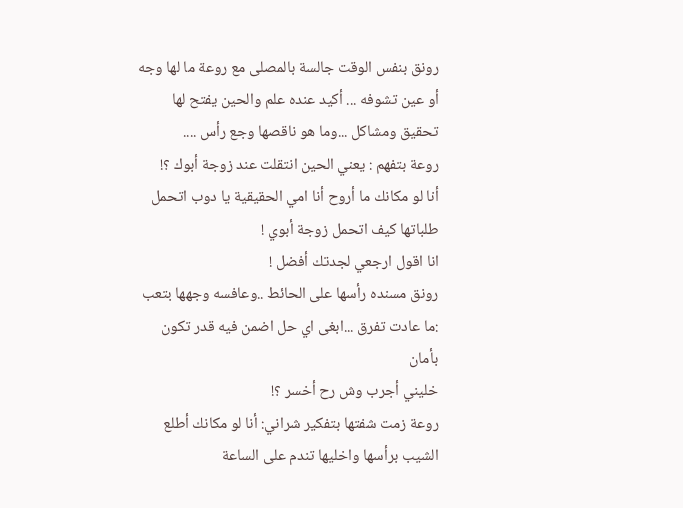رونق بنفس الوقت جالسة بالمصلى مع روعة ما لها وجه أو عين تشوفه ... أكيد عنده علم والحين يفتح لها تحقيق ومشاكل ...وما هو ناقصها وجع رأس ....
روعة بتفهم : يعني الحين انتقلت عند زوجة أبوك ؟!
أنا لو مكانك ما أروح أنا امي الحقيقية يا دوب اتحمل طلباتها كيف اتحمل زوجة أبوي !
انا اقول ارجعي لجدتك أفضل !
رونق مسنده رأسها على الحائط ..وعافسه وجهها بتعب :ما عادت تفرق ...ابغى اي حل اضمن فيه قدر تكون بأمان
خليني أجرب وش رح أخسر ؟!
روعة زمت شفتها بتفكير شراني: أنا لو مكانك أطلع الشيب برأسها واخليها تندم على الساعة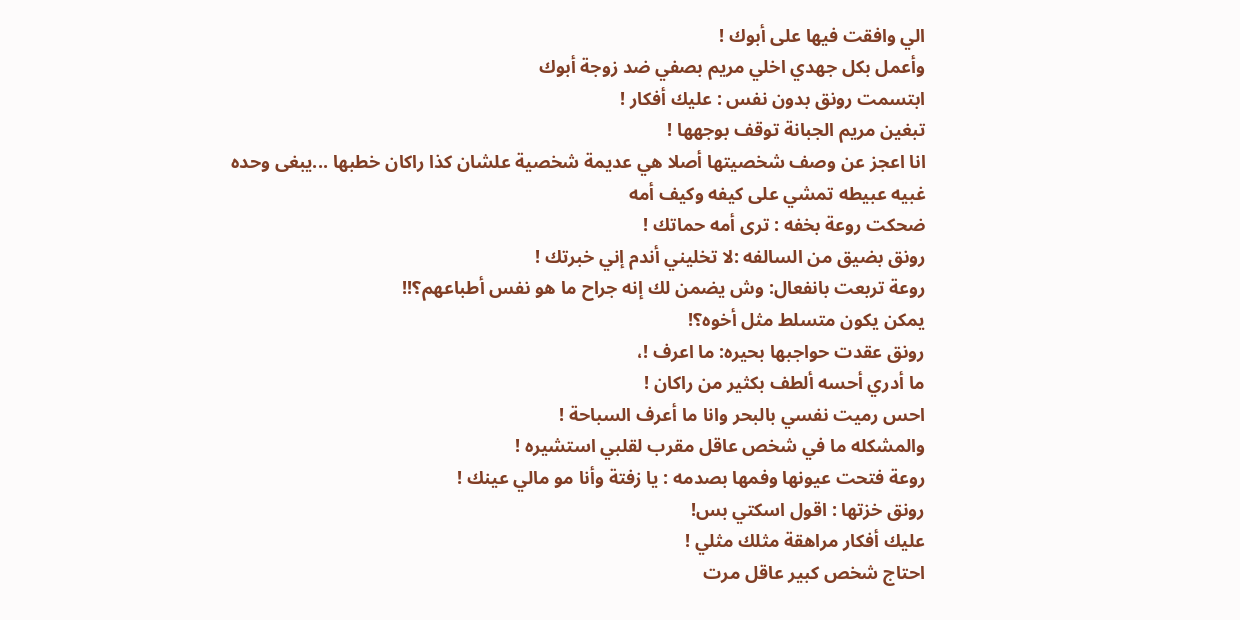الي وافقت فيها على أبوك !
وأعمل بكل جهدي اخلي مريم بصفي ضد زوجة أبوك
ابتسمت رونق بدون نفس : عليك أفكار !
تبغين مريم الجبانة توقف بوجهها !
انا اعجز عن وصف شخصيتها أصلا هي عديمة شخصية علشان كذا راكان خطبها ...يبغى وحده غبيه عبيطه تمشي على كيفه وكيف أمه
ضحكت روعة بخفه : ترى أمه حماتك !
رونق بضيق من السالفه :لا تخليني أندم إني خبرتك !
روعة تربعت بانفعال: وش يضمن لك إنه جراح ما هو نفس أطباعهم؟!!
يمكن يكون متسلط مثل أخوه؟!
رونق عقدت حواجبها بحيره: ما اعرف !،
ما أدري أحسه ألطف بكثير من راكان !
احس رميت نفسي بالبحر وانا ما أعرف السباحة !
والمشكله ما في شخص عاقل مقرب لقلبي استشيره !
روعة فتحت عيونها وفمها بصدمه : يا زفتة وأنا مو مالي عينك !
رونق خزتها : اقول اسكتي بس!
عليك أفكار مراهقة مثلك مثلي !
احتاج شخص كبير عاقل مرت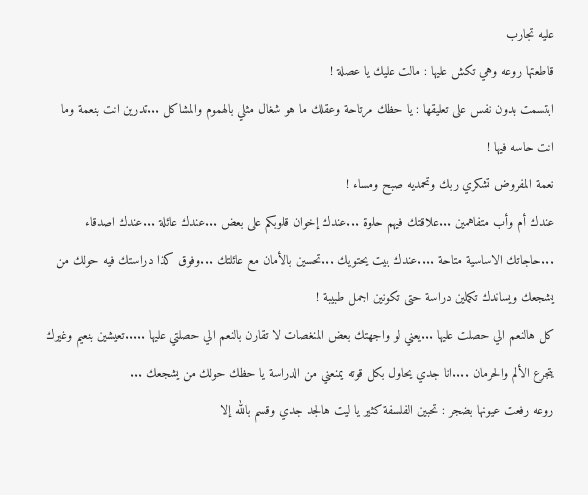عليه تجارب
قاطعتها روعه وهي تكش عليها : مالت عليك يا عصلة !
ابتسمت بدون نفس على تعليقها : يا حظك مرتاحة وعقلك ما هو شغال مثلي بالهموم والمشاكل ...تدرين انت بنعمة وما انت حاسه فيها !
نعمة المفروض تشكري ربك وتحمديه صبح ومساء !
عندك أم وأب متفاهمين ...علاقتك فيهم حلوة ...عندك إخوان قلوبكم على بعض ...عندك عائلة ...عندك اصدقاء ...حاجاتك الاساسية متاحة ....عندك بيت يحتويك ...تحسين بالأمان مع عائلتك ...وفوق كذا دراستك فيه حولك من يشجعك ويساندك تكملين دراسة حتى تكونين اجمل طبيبة !
كل هالنعم الي حصلت عليها ...يعني لو واجهتك بعض المنغصات لا تقارن بالنعم الي حصلتي عليها .....تعيشين بنعيم وغيرك يتجرع الألم والحرمان ....انا جدي يحاول بكل قوته يمنعني من الدراسة يا حظك حولك من يشجعك ...
روعه رفعت عيونها بضجر : تحبين الفلسفة كثير يا ليت هالجد جدي وقسم بالله إلا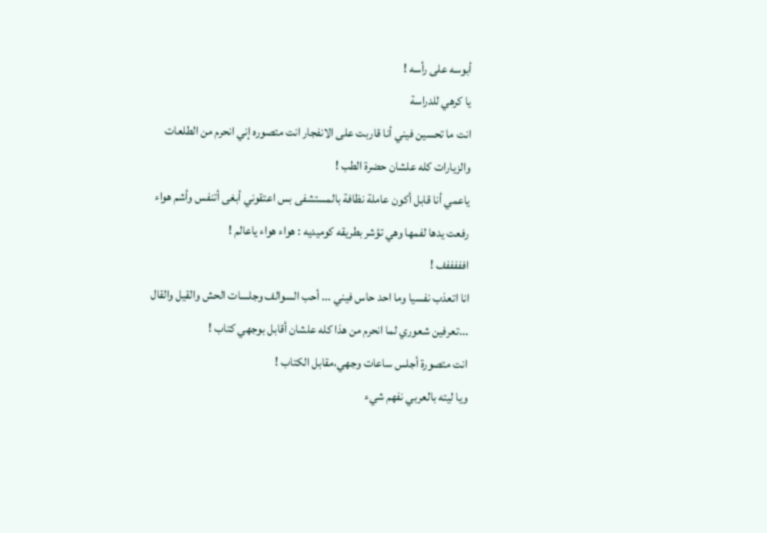أبوسه على رأسه !
يا كرهي للدراسة
انت ما تحسين فيني أنا قاربت على الانفجار انت متصوره إني انحرم من الطلعات والزيارات كله علشان حضرة الطب !
ياعمي أنا قابل أكون عاملة نظافة بالمستشفى بس اعتقوني أبغى أتنفس وأشم هواء
رفعت يدها لفمها وهي تؤشر بطريقه كوميديه : هواء هواء ياعالم !
افففففف !
انا اتعذب نفسيا وما احد حاس فيني ... أحب السوالف وجلسات الحش والقيل والقال ...تعرفين شعوري لما انحرم من هذا كله علشان أقابل بوجهي كتاب !
انت متصورة أجلس ساعات وجهي،مقابل الكتاب !
ويا ليته بالعربي نفهم شيء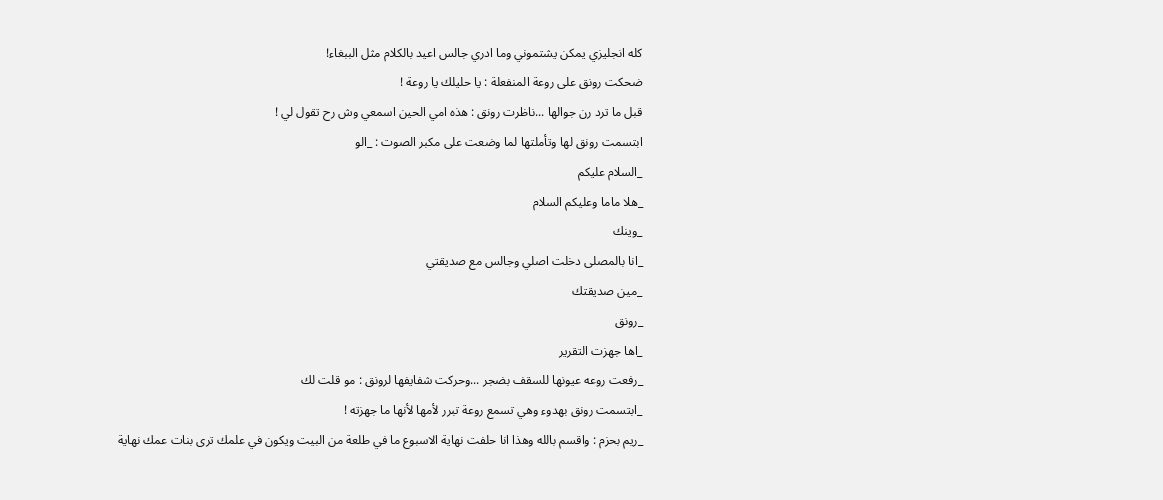كله انجليزي يمكن يشتموني وما ادري جالس اعيد بالكلام مثل الببغاء!
ضحكت رونق على روعة المنفعلة : يا حليلك يا روعة !
قبل ما ترد رن جوالها ...ناظرت رونق : هذه امي الحين اسمعي وش رح تقول لي !
ابتسمت رونق لها وتأملتها لما وضعت على مكبر الصوت : _الو
_السلام عليكم
_هلا ماما وعليكم السلام
_وينك
_انا بالمصلى دخلت اصلي وجالس مع صديقتي
_مين صديقتك
_رونق
_اها جهزت التقرير
_رفعت روعه عيونها للسقف بضجر ...وحركت شفايفها لرونق : مو قلت لك
_ابتسمت رونق بهدوء وهي تسمع روعة تبرر لأمها لأنها ما جهزته !
_ريم بحزم : واقسم بالله وهذا انا حلفت نهاية الاسبوع ما في طلعة من البيت ويكون في علمك ترى بنات عمك نهاية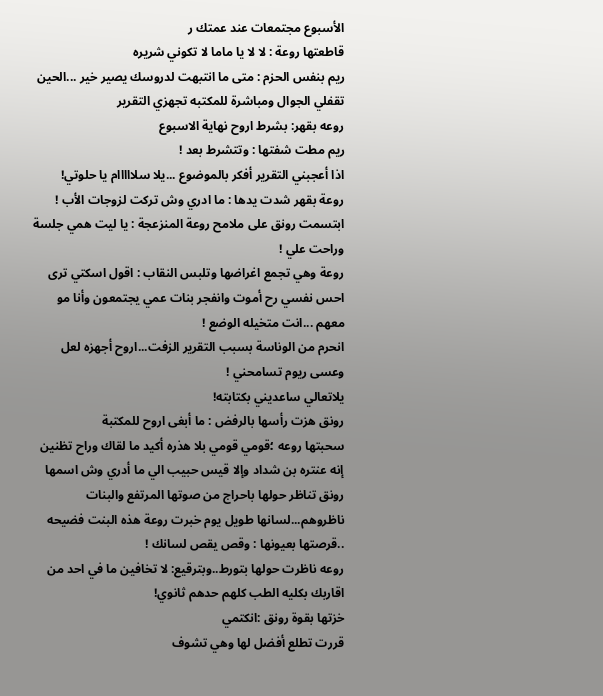الأسبوع مجتمعات عند عمتك ر
قاطعتها روعة : لا لا يا ماما لا تكوني شريره
ريم بنفس الحزم : متى ما انتبهت لدروسك يصير خير ...الحين تقفلي الجوال ومباشرة للمكتبه تجهزي التقرير
روعه بقهر: بشرط اروح نهاية الاسبوع
ريم مطت شفتها : وتتشرط بعد !
اذا أعجبني التقرير أفكر بالموضوع ...يلا سلااااام يا حلوتي!
روعة بقهر شدت يدها : ما ادري وش تركت لزوجات الأب !
ابتسمت رونق على ملامح روعة المنزعجة : يا ليت همي جلسة وراحت علي !
روعة وهي تجمع اغراضها وتلبس النقاب : اقول اسكتي ترى احس نفسي رح أموت وانفجر بنات عمي يجتمعون وأنا مو معهم ...انت متخيله الوضع !
انحرم من الوناسة بسبب التقرير الزفت...اروح أجهزه لعل وعسى ريوم تسامحني !
يلاتعالي ساعديني بكتابته!
رونق هزت رأسها بالرفض : ما أبغى اروح للمكتبة
سحبتها روعه ؛قومي قومي بلا هذره أكيد ما لقاك وراح تظنين إنه عنتره بن شداد وإلا قيس حبيب الي ما أدري وش اسمها
رونق تناظر حولها باحراج من صوتها المرتفع والبنات ناظروهم...لسانها طويل يوم خبرت روعة هذه البنت فضيحه ..قرصتها بعيونها : وقص يقص لسانك !
روعه ناظرت حولها بتورط..وبترقيع: لا تخافين ما في احد من اقاربك بكليه الطب كلهم حدهم ثانوي!
خزتها بقوة رونق :انكتمي
قررت تطلع أفضل لها وهي تشوف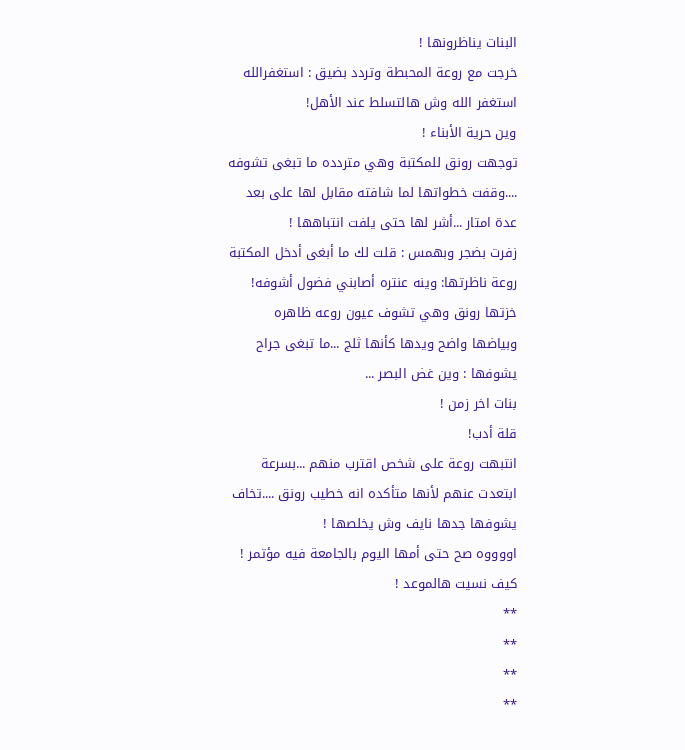البنات يناظرونها !
خرجت مع روعة المحبطة وتردد بضيق : استغفرالله استغفر الله وش هالتسلط عند الأهل!
وين حرية الأبناء !
توجهت رونق للمكتبة وهي متردده ما تبغى تشوفه ....وقفت خطواتها لما شافته مقابل لها على بعد عدة امتار ...أشر لها حتى يلفت انتباهها !
زفرت بضجر وبهمس : قلت لك ما أبغى أدخل المكتبة
روعة ناظرتها: وينه عنتره أصابني فضول أشوفه!
خزتها رونق وهي تشوف عيون روعه ظاهره وبياضها واضح ويدها كأنها ثلج ...ما تبغى جراح يشوفها : وين غض البصر ...
بنات اخر زمن !
قلة أدب!
انتبهت روعة على شخص اقترب منهم ...بسرعة ابتعدت عنهم لأنها متأكده انه خطيب رونق ....تخاف يشوفها جدها نايف وش يخلصها !
اووووه صح حتى أمها اليوم بالجامعة فيه مؤتمر !
كيف نسيت هالموعد !
**
**
**
**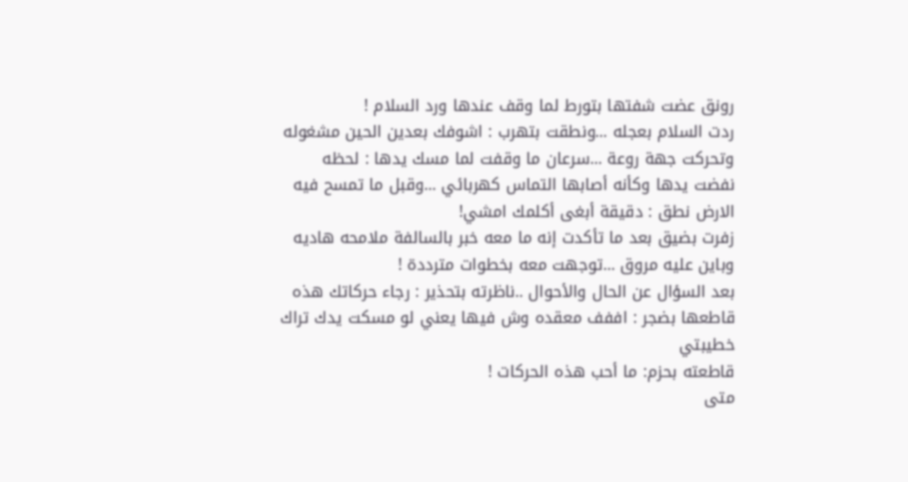رونق عضت شفتها بتورط لما وقف عندها ورد السلام !
ردت السلام بعجله ...ونطقت بتهرب : اشوفك بعدين الحين مشغوله
وتحركت جهة روعة ...سرعان ما وقفت لما مسك يدها : لحظه
نفضت يدها وكأنه أصابها التماس كهربائي ...وقبل ما تمسح فيه الارض نطق : دقيقة أبغى أكلمك امشي!
زفرت بضيق بعد ما تأكدت إنه ما معه خبر بالسالفة ملامحه هاديه وباين عليه مروق ...توجهت معه بخطوات مترددة !
بعد السؤال عن الحال والأحوال ..ناظرته بتحذير : رجاء حركاتك هذه
قاطعها بضجر : اففف معقده وش فيها يعني لو مسكت يدك تراك خطيبتي
قاطعته بحزم: ما أحب هذه الحركات !
متى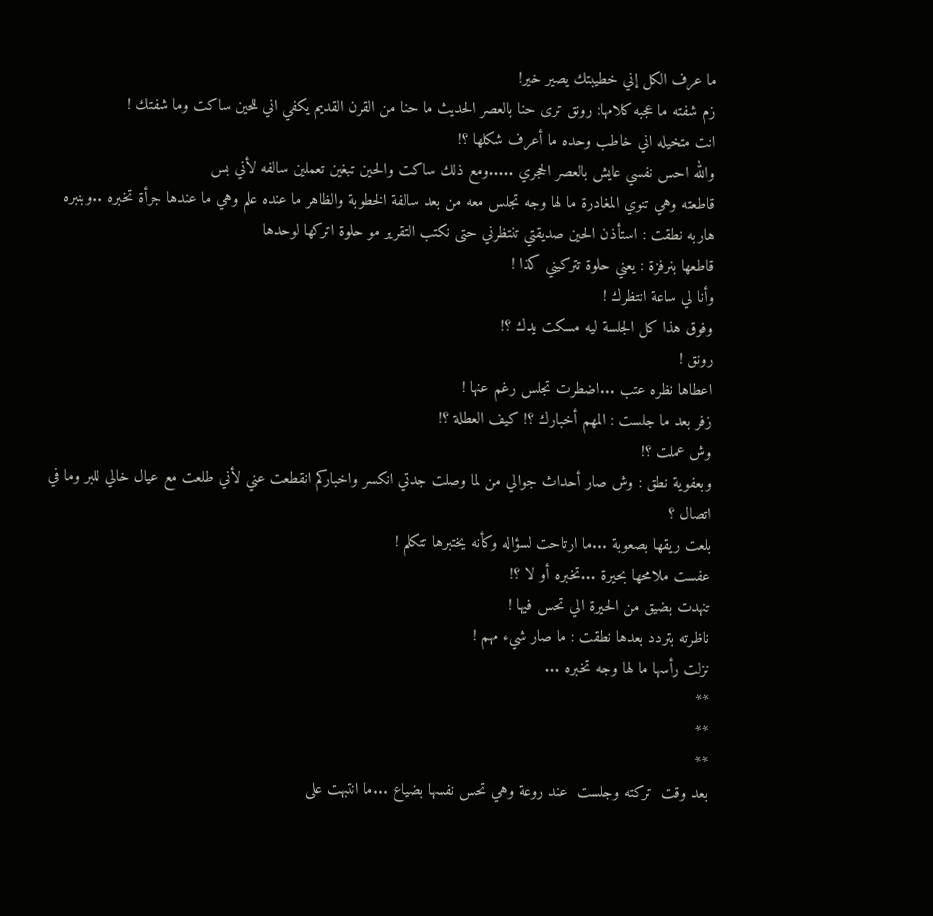ما عرف الكل إني خطيبتك يصير خير!
زم شفته ما عجبه كلامها: رونق ترى حنا بالعصر الحديث ما حنا من القرن القديم يكفي اني للحين ساكت وما شفتك !
انت متخيله اني خاطب وحده ما أعرف شكلها ؟!
والله احس نفسي عايش بالعصر الحجري .....ومع ذلك ساكت والحين تبغين تعملين سالفه لأني بس
قاطعته وهي تنوي المغادرة ما لها وجه تجلس معه من بعد سالفة الخطوبة والظاهر ما عنده علم وهي ما عندها جرأة تخبره ..وبنبره هاربه نطقت : استأذن الحين صديقتي تنتظرني حتى نكتب التقرير مو حلوة اتركها لوحدها
قاطعها بنرفزة : يعني حلوة تتركيني كذا !
وأنا لي ساعة انتظرك !
وفوق هذا كل الجلسة ليه مسكت يدك ؟!
رونق !
اعطاها نظره عتب ...اضطرت تجلس رغم عنها !
زفر بعد ما جلست : المهم أخبارك ؟! كيف العطلة ؟!
وش عملت ؟!
وبعفوية نطق : وش صار أحداث جوالي من لما وصلت جدتي انكسر واخباركم انقطعت عني لأني طلعت مع عيال خالي للبر وما في اتصال ؟
بلعت ريقها بصعوبة ...ما ارتاحت لسؤاله وكأنه يختبرها تتكلم !
عفست ملامحها بحيرة ...تخبره أو لا ؟!
تنهدت بضيق من الحيرة الي تحس فيها !
ناظرته بتردد بعدها نطقت : ما صار شيء مهم !
نزلت رأسها ما لها وجه تخبره ...
**
**
**
بعد وقت  تركته وجلست  عند روعة وهي تحس نفسها بضياع ...ما انتبهت على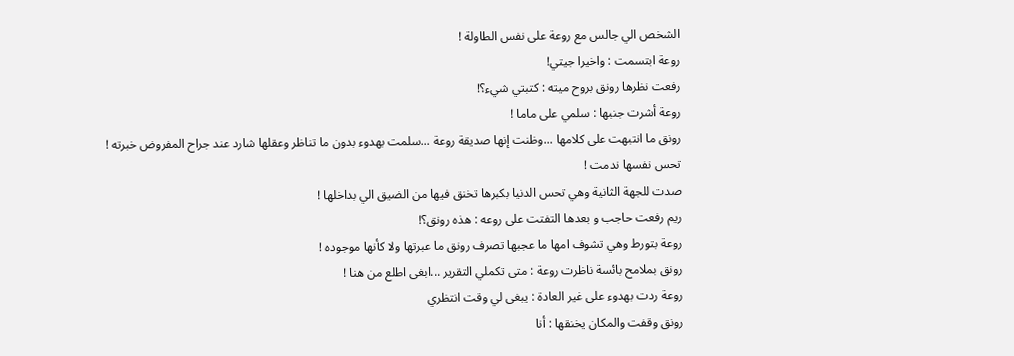الشخص الي جالس مع روعة على نفس الطاولة !
روعة ابتسمت : واخيرا جيتي!
رفعت نظرها رونق بروح ميته : كتبتي شيء؟!
روعة أشرت جنبها : سلمي على ماما !
رونق ما انتبهت على كلامها ...وظنت إنها صديقة روعة ...سلمت بهدوء بدون ما تناظر وعقلها شارد عند جراح المفروض خبرته !
تحس نفسها ندمت !
صدت للجهة الثانية وهي تحس الدنيا بكبرها تخنق فيها من الضيق الي بداخلها !
ريم رفعت حاجب و بعدها التفتت على روعه : هذه رونق؟!
روعة بتورط وهي تشوف امها ما عجبها تصرف رونق ما عبرتها ولا كأنها موجوده !
رونق بملامح بائسة ناظرت روعة : متى تكملي التقرير ...ابغى اطلع من هنا !
روعة ردت بهدوء على غير العادة : يبغى لي وقت انتظري
رونق وقفت والمكان يخنقها : أنا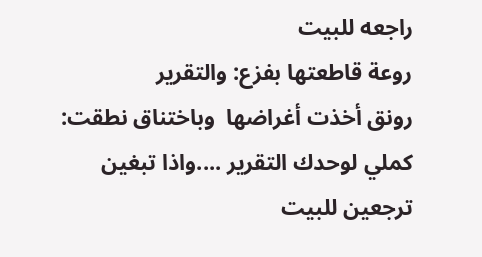راجعه للبيت
روعة قاطعتها بفزع: والتقرير
رونق أخذت أغراضها  وباختناق نطقت: كملي لوحدك التقرير ....واذا تبغين ترجعين للبيت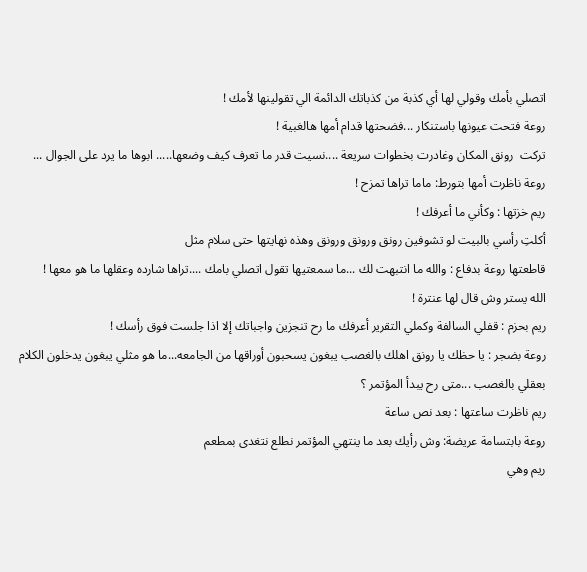اتصلي بأمك وقولي لها أي كذبة من كذباتك الدائمة الي تقولينها لأمك !
روعة فتحت عيونها باستنكار ...فضحتها قدام أمها هالغبية !
تركت  رونق المكان وغادرت بخطوات سريعة ....نسيت قدر ما تعرف كيف وضعها..... ابوها ما يرد على الجوال ...
روعة ناظرت أمها بتورط: ماما تراها تمزح !
ريم خزتها : وكأني ما أعرفك !
أكلتِ رأسي بالبيت لو تشوفين رونق ورونق ورونق وهذه نهايتها حتى سلام مثل
قاطعتها روعة بدفاع : والله ما انتبهت لك ...ما سمعتيها تقول اتصلي بامك ....تراها شارده وعقلها ما هو معها !
الله يستر وش قال لها عنترة !
ريم بحزم : قفلي السالفة وكملي التقرير أعرفك ما رح تنجزين واجباتك إلا اذا جلست فوق رأسك !
روعة بضجر : يا حظك يا رونق اهلك بالغصب يبغون يسحبون أوراقها من الجامعه...ما هو مثلي يبغون يدخلون الكلام بعقلي بالغصب ...متى رح يبدأ المؤتمر ؟
ريم ناظرت ساعتها : بعد نص ساعة
روعة بابتسامة عريضة: وش رأيك بعد ما ينتهي المؤتمر نطلع نتغدى بمطعم
ريم وهي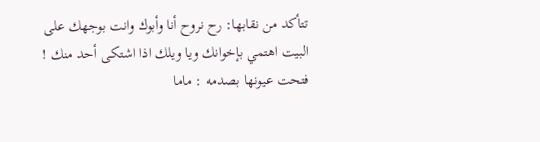تتأكد من نقابها: رح نروح أنا وأبوك وانت بوجهك على البيت اهتمي بإخوانك ويا ويلك اذا اشتكى أحد منك !
فتحت عيونها بصدمه : ماما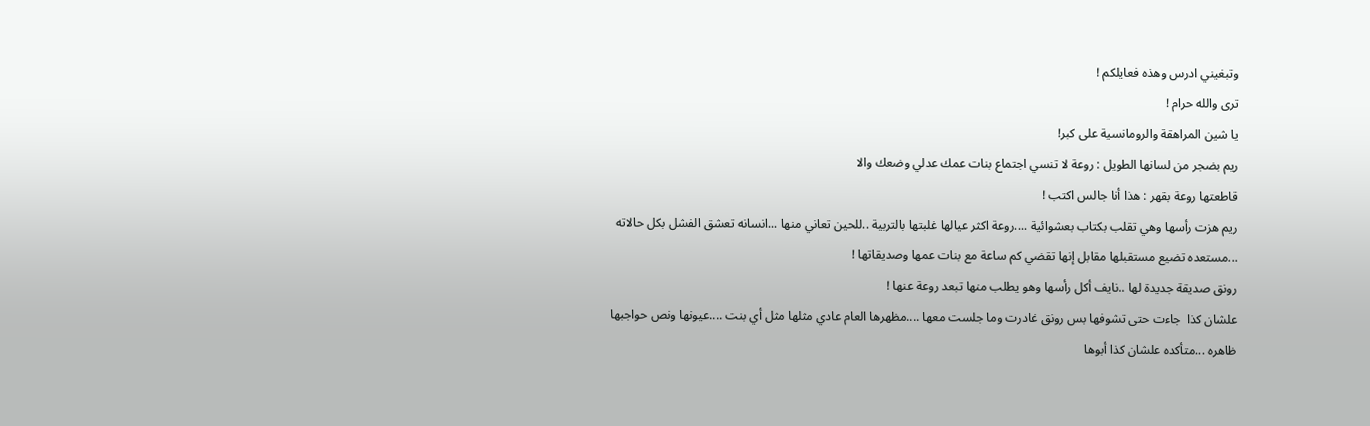وتبغيني ادرس وهذه فعايلكم !
ترى والله حرام !
يا شين المراهقة والرومانسية على كبر!
ريم بضجر من لسانها الطويل : روعة لا تنسي اجتماع بنات عمك عدلي وضعك والا
قاطعتها روعة بقهر : هذا أنا جالس اكتب !
ريم هزت رأسها وهي تقلب بكتاب بعشوائية ....روعة اكثر عيالها غلبتها بالتربية ..للحين تعاني منها ...انسانه تعشق الفشل بكل حالاته ...مستعده تضيع مستقبلها مقابل إنها تقضي كم ساعة مع بنات عمها وصديقاتها !
رونق صديقة جديدة لها ..نايف أكل رأسها وهو يطلب منها تبعد روعة عنها !
علشان كذا  جاءت حتى تشوفها بس رونق غادرت وما جلست معها ....مظهرها العام عادي مثلها مثل أي بنت ....عيونها ونص حواجبها ظاهره ...متأكده علشان كذا أبوها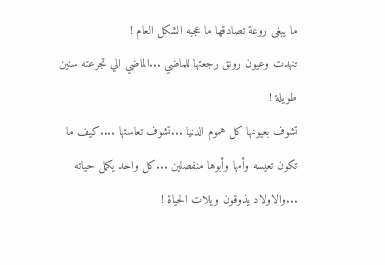ما يبغى روعة تصادقها ما عجبه الشكل العام !
تنهدت وعيون رونق رجعتها للماضي ...الماضي الي تجرعته سنين طويلة !
تشوف بعيونها كل هموم الدنيا ...تشوف تعاستها ....كيف ما تكون تعيسه وأمها وأبوها منفصلين ...كل واحد يكمل حياته ...والاولاد يذوقون ويلات الحياة !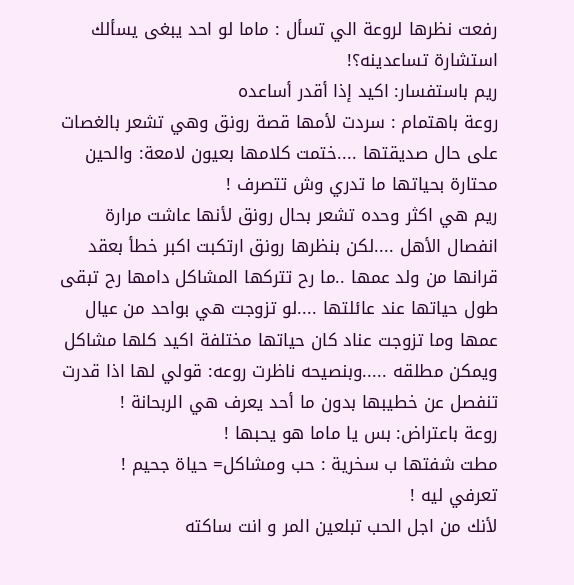رفعت نظرها لروعة الي تسأل : ماما لو احد يبغى يسألك استشارة تساعدينه؟!
ريم باستفسار: اكيد إذا أقدر أساعده
روعة باهتمام : سردت لأمها قصة رونق وهي تشعر بالغصات على حال صديقتها ....ختمت كلامها بعيون لامعة: والحين محتارة بحياتها ما تدري وش تتصرف !
ريم هي اكثر وحده تشعر بحال رونق لأنها عاشت مرارة انفصال الأهل ....لكن بنظرها رونق ارتكبت اكبر خطأ بعقد قرانها من ولد عمها ..ما رح تتركها المشاكل دامها رح تبقى طول حياتها عند عائلتها ....لو تزوجت هي بواحد من عيال عمها وما تزوجت عناد كان حياتها مختلفة اكيد كلها مشاكل ويمكن مطلقه .....وبنصيحه ناظرت روعه: قولي لها اذا قدرت تنفصل عن خطيبها بدون ما أحد يعرف هي الربحانة !
روعة باعتراض: بس يا ماما هو يحبها !
مطت شفتها ب سخرية : حب ومشاكل= حياة جحيم !
تعرفي ليه !
لأنك من اجل الحب تبلعين المر و انت ساكته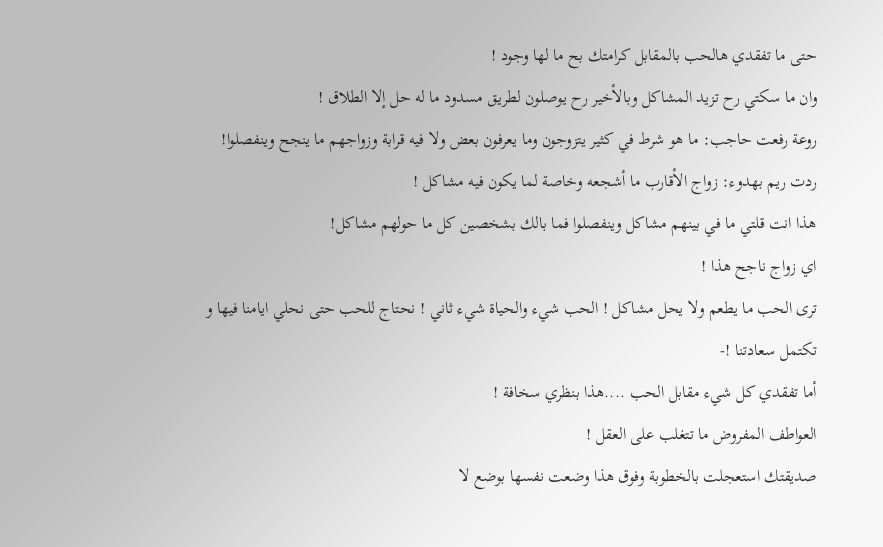حتى ما تفقدي هالحب بالمقابل كرامتك بح ما لها وجود !
وان ما سكتي رح تزيد المشاكل وبالأخير رح يوصلون لطريق مسدود ما له حل إلا الطلاق !
روعة رفعت حاجب: ما هو شرط في كثير يتزوجون وما يعرفون بعض ولا فيه قرابة وزواجهم ما ينجح وينفصلوا!
ردت ريم بهدوء: زواج الأقارب ما أشجعه وخاصة لما يكون فيه مشاكل !
هذا انت قلتي ما في بينهم مشاكل وينفصلوا فما بالك بشخصين كل ما حولهم مشاكل!
اي زواج ناجح هذا !
ترى الحب ما يطعم ولا يحل مشاكل ! الحب شيء والحياة شيء ثاني ! نحتاج للحب حتى نحلي ايامنا فيها و تكتمل سعادتنا !-
أما تفقدي كل شيء مقابل الحب ....هذا بنظري سخافة !
العواطف المفروض ما تتغلب على العقل !
صديقتك استعجلت بالخطوبة وفوق هذا وضعت نفسها بوضع لا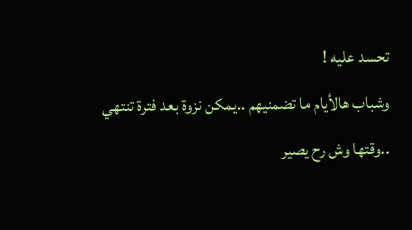تحسد عليه !
وشباب هالأيام ما تضمنيهم ..يمكن نزوة بعد فترة تنتهي ..وقتها وش رح يصير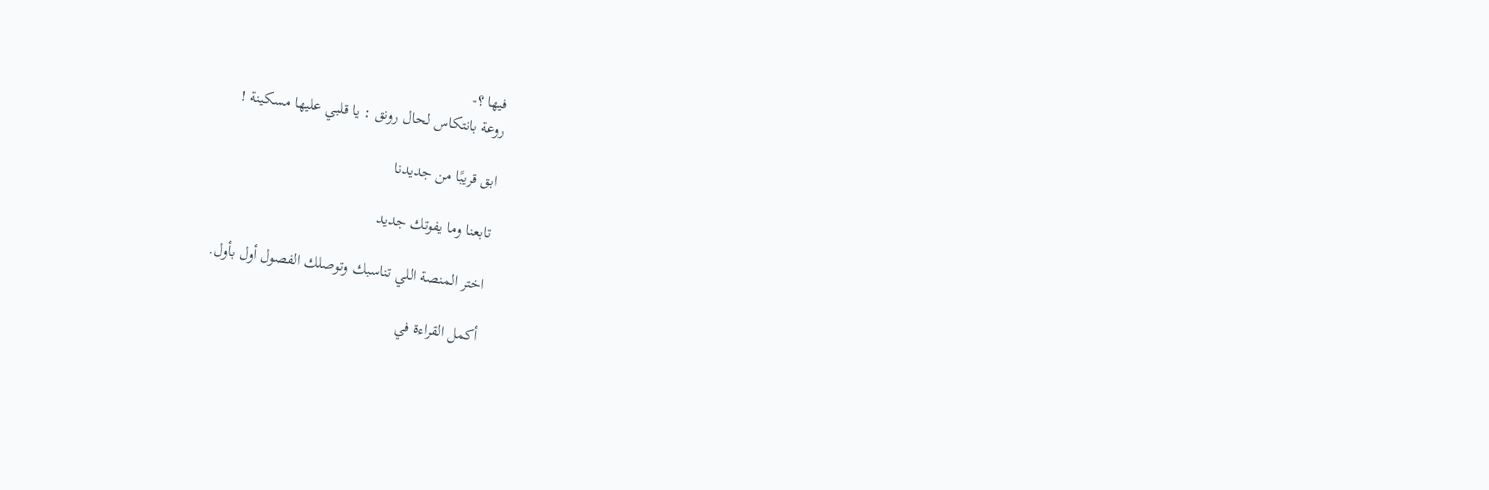فيها ؟-
روعة بانتكاس لحال رونق : يا قلبي عليها مسكينة !

ابق قريبًا من جديدنا

تابعنا وما يفوتك جديد

اختر المنصة اللي تناسبك وتوصلك الفصول أول بأول.

أكمل القراءة في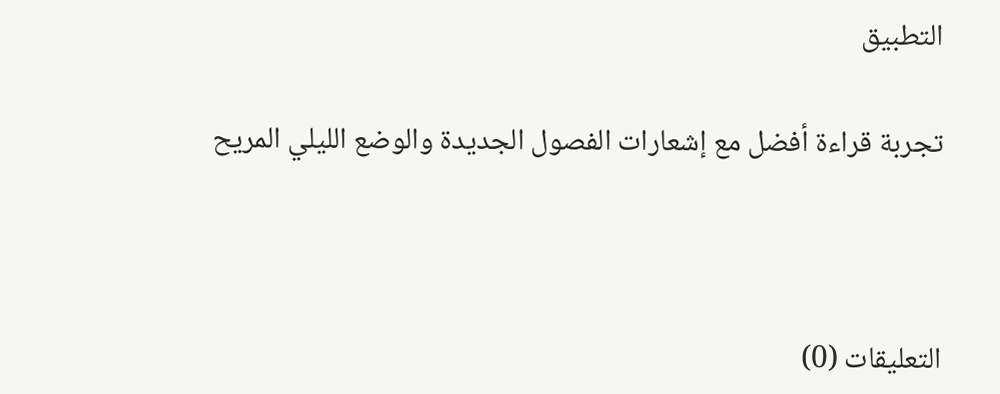التطبيق

تجربة قراءة أفضل مع إشعارات الفصول الجديدة والوضع الليلي المريح



التعليقات (0)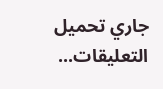جاري تحميل التعليقات...